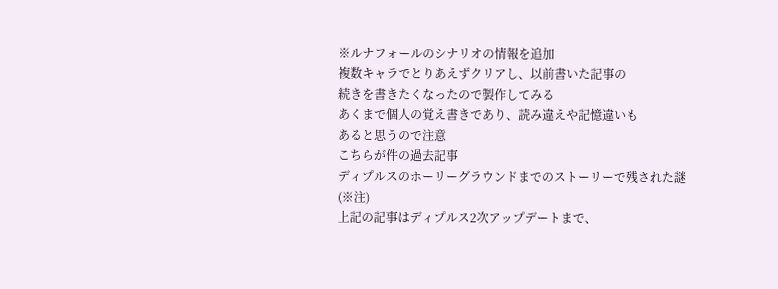※ルナフォールのシナリオの情報を追加
複数キャラでとりあえずクリアし、以前書いた記事の
続きを書きたくなったので製作してみる
あくまで個人の覚え書きであり、読み違えや記憶違いも
あると思うので注意
こちらが件の過去記事
ディプルスのホーリーグラウンドまでのストーリーで残された謎
(※注)
上記の記事はディプルス2次アップデートまで、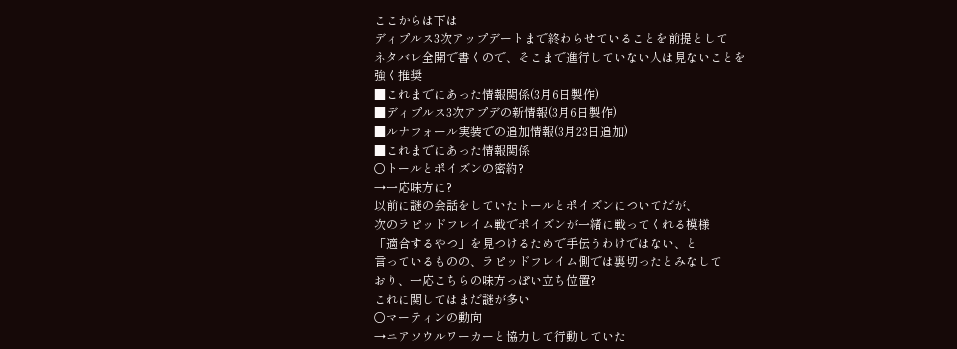ここからは下は
ディプルス3次アップデートまで終わらせていることを前提として
ネタバレ全開で書くので、そこまで進行していない人は見ないことを
強く推奨
■これまでにあった情報関係(3月6日製作)
■ディプルス3次アプデの新情報(3月6日製作)
■ルナフォール実装での追加情報(3月23日追加)
■これまでにあった情報関係
○トールとポイズンの密約?
→一応味方に?
以前に謎の会話をしていたトールとポイズンについてだが、
次のラピッドフレイム戦でポイズンが一緒に戦ってくれる模様
「適合するやつ」を見つけるためで手伝うわけではない、と
言っているものの、ラピッドフレイム側では裏切ったとみなして
おり、一応こちらの味方っぽい立ち位置?
これに関してはまだ謎が多い
○マーティンの動向
→ニアソウルワーカーと協力して行動していた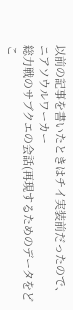以前の記事を書いたときはチイ実装前だったので、ニアソウルワーカー
総力戦のサブクエの会話(再現するためのデータをどこ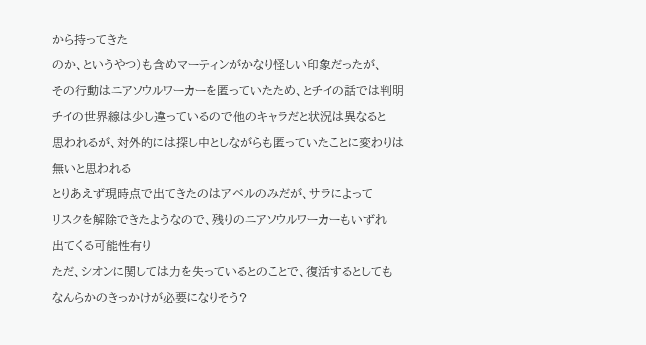から持ってきた
のか、というやつ)も含めマーティンがかなり怪しい印象だったが、
その行動はニアソウルワーカーを匿っていたため、とチイの話では判明
チイの世界線は少し違っているので他のキャラだと状況は異なると
思われるが、対外的には探し中としながらも匿っていたことに変わりは
無いと思われる
とりあえず現時点で出てきたのはアベルのみだが、サラによって
リスクを解除できたようなので、残りのニアソウルワーカーもいずれ
出てくる可能性有り
ただ、シオンに関しては力を失っているとのことで、復活するとしても
なんらかのきっかけが必要になりそう?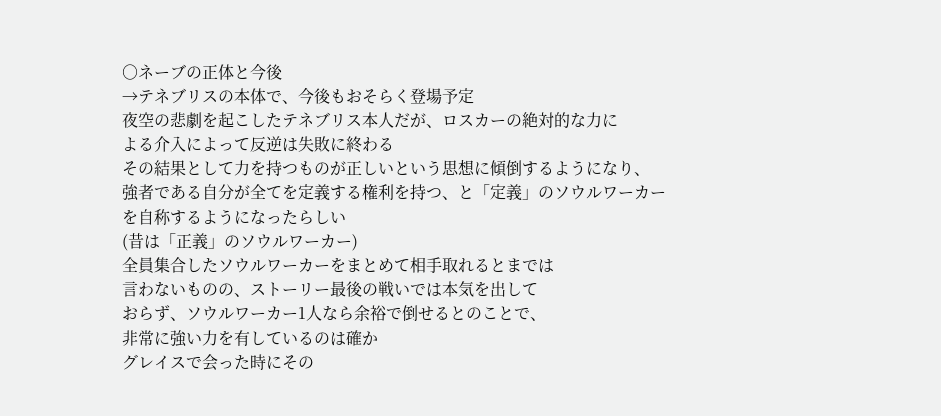○ネーブの正体と今後
→テネブリスの本体で、今後もおそらく登場予定
夜空の悲劇を起こしたテネブリス本人だが、ロスカーの絶対的な力に
よる介入によって反逆は失敗に終わる
その結果として力を持つものが正しいという思想に傾倒するようになり、
強者である自分が全てを定義する権利を持つ、と「定義」のソウルワーカー
を自称するようになったらしい
(昔は「正義」のソウルワーカー)
全員集合したソウルワーカーをまとめて相手取れるとまでは
言わないものの、ストーリー最後の戦いでは本気を出して
おらず、ソウルワーカー1人なら余裕で倒せるとのことで、
非常に強い力を有しているのは確か
グレイスで会った時にその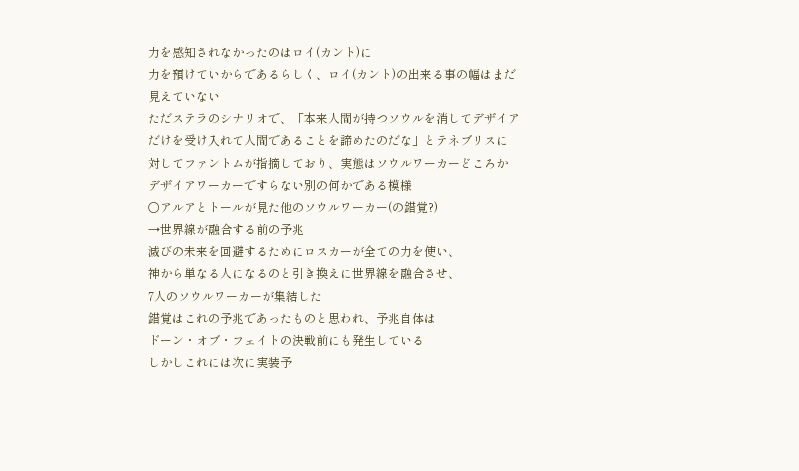力を感知されなかったのはロイ(カント)に
力を預けていからであるらしく、ロイ(カント)の出来る事の幅はまだ
見えていない
ただステラのシナリオで、「本来人間が持つソウルを消してデザイア
だけを受け入れて人間であることを諦めたのだな」とテネブリスに
対してファントムが指摘しており、実態はソウルワーカーどころか
デザイアワーカーですらない別の何かである模様
○アルアとトールが見た他のソウルワーカー(の錯覚?)
→世界線が融合する前の予兆
滅びの未来を回避するためにロスカーが全ての力を使い、
神から単なる人になるのと引き換えに世界線を融合させ、
7人のソウルワーカーが集結した
錯覚はこれの予兆であったものと思われ、予兆自体は
ドーン・オブ・フェイトの決戦前にも発生している
しかしこれには次に実装予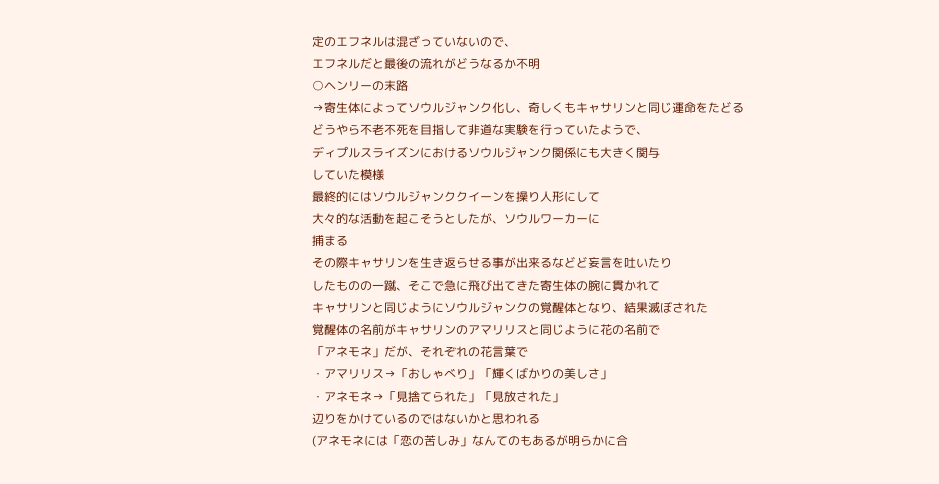定のエフネルは混ざっていないので、
エフネルだと最後の流れがどうなるか不明
○ヘンリーの末路
→寄生体によってソウルジャンク化し、奇しくもキャサリンと同じ運命をたどる
どうやら不老不死を目指して非道な実験を行っていたようで、
ディプルスライズンにおけるソウルジャンク関係にも大きく関与
していた模様
最終的にはソウルジャンククイーンを操り人形にして
大々的な活動を起こそうとしたが、ソウルワーカーに
捕まる
その際キャサリンを生き返らせる事が出来るなどど妄言を吐いたり
したものの一蹴、そこで急に飛び出てきた寄生体の腕に貫かれて
キャサリンと同じようにソウルジャンクの覚醒体となり、結果滅ぼされた
覚醒体の名前がキャサリンのアマリリスと同じように花の名前で
「アネモネ」だが、それぞれの花言葉で
・アマリリス→「おしゃべり」「輝くばかりの美しさ」
・アネモネ→「見捨てられた」「見放された」
辺りをかけているのではないかと思われる
(アネモネには「恋の苦しみ」なんてのもあるが明らかに合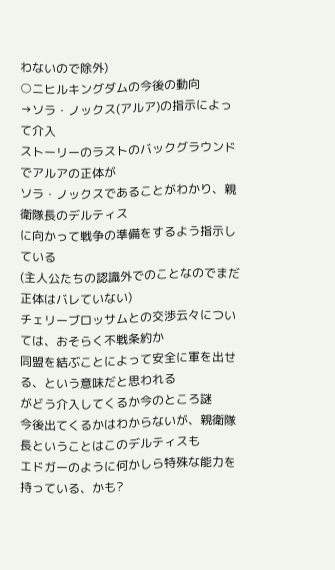わないので除外)
○ニヒルキングダムの今後の動向
→ソラ・ノックス(アルア)の指示によって介入
ストーリーのラストのバックグラウンドでアルアの正体が
ソラ・ノックスであることがわかり、親衛隊長のデルティス
に向かって戦争の準備をするよう指示している
(主人公たちの認識外でのことなのでまだ正体はバレていない)
チェリーブロッサムとの交渉云々については、おそらく不戦条約か
同盟を結ぶことによって安全に軍を出せる、という意味だと思われる
がどう介入してくるか今のところ謎
今後出てくるかはわからないが、親衛隊長ということはこのデルティスも
エドガーのように何かしら特殊な能力を持っている、かも?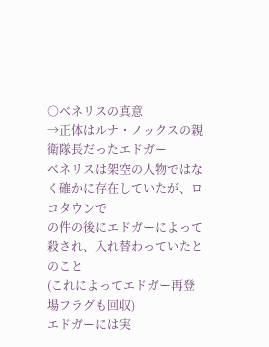○ベネリスの真意
→正体はルナ・ノックスの親衛隊長だったエドガー
ベネリスは架空の人物ではなく確かに存在していたが、ロコタウンで
の件の後にエドガーによって殺され、入れ替わっていたとのこと
(これによってエドガー再登場フラグも回収)
エドガーには実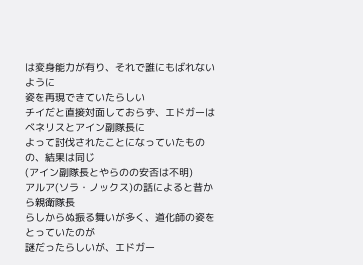は変身能力が有り、それで誰にもばれないように
姿を再現できていたらしい
チイだと直接対面しておらず、エドガーはベネリスとアイン副隊長に
よって討伐されたことになっていたものの、結果は同じ
(アイン副隊長とやらのの安否は不明)
アルア(ソラ・ノックス)の話によると昔から親衛隊長
らしからぬ振る舞いが多く、道化師の姿をとっていたのが
謎だったらしいが、エドガー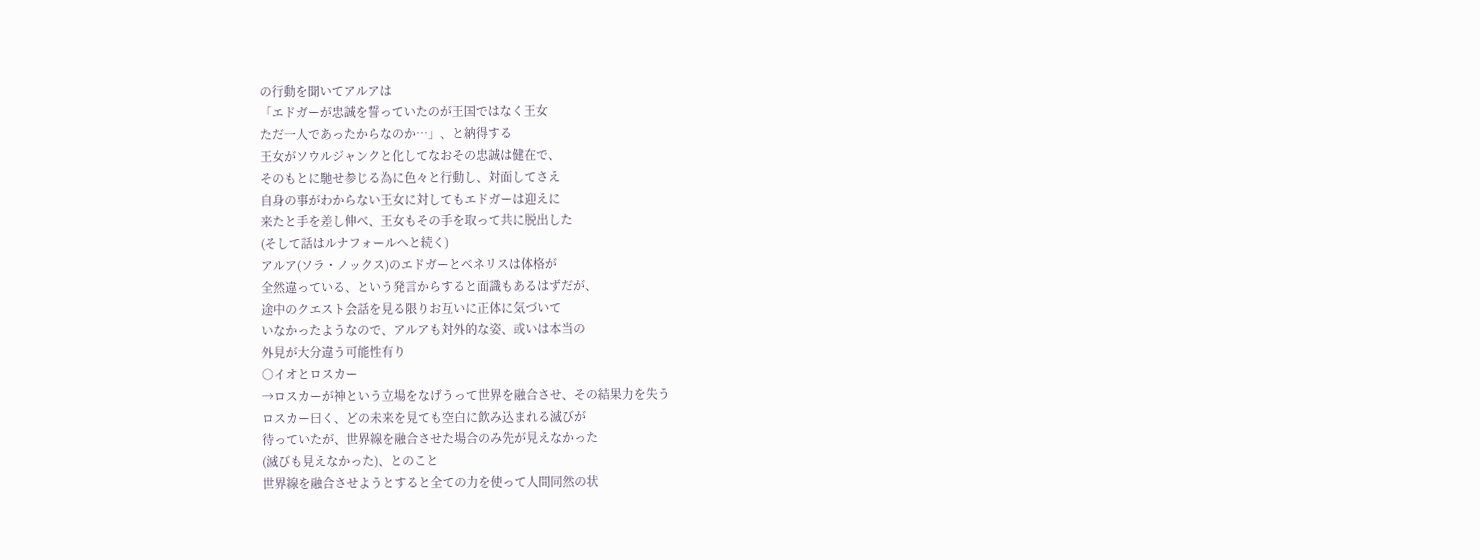の行動を聞いてアルアは
「エドガーが忠誠を誓っていたのが王国ではなく王女
ただ一人であったからなのか…」、と納得する
王女がソウルジャンクと化してなおその忠誠は健在で、
そのもとに馳せ参じる為に色々と行動し、対面してさえ
自身の事がわからない王女に対してもエドガーは迎えに
来たと手を差し伸べ、王女もその手を取って共に脱出した
(そして話はルナフォールへと続く)
アルア(ソラ・ノックス)のエドガーとベネリスは体格が
全然違っている、という発言からすると面識もあるはずだが、
途中のクエスト会話を見る限りお互いに正体に気づいて
いなかったようなので、アルアも対外的な姿、或いは本当の
外見が大分違う可能性有り
○イオとロスカー
→ロスカーが神という立場をなげうって世界を融合させ、その結果力を失う
ロスカー曰く、どの未来を見ても空白に飲み込まれる滅びが
待っていたが、世界線を融合させた場合のみ先が見えなかった
(滅びも見えなかった)、とのこと
世界線を融合させようとすると全ての力を使って人間同然の状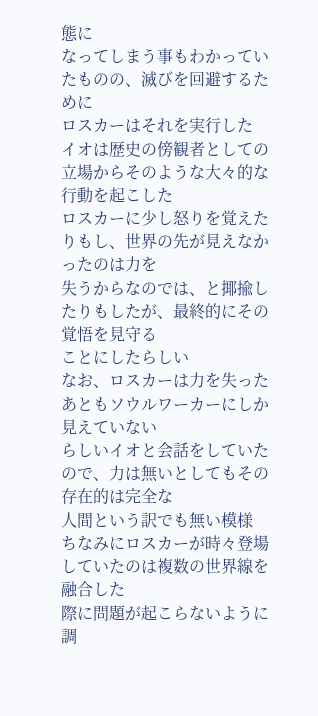態に
なってしまう事もわかっていたものの、滅びを回避するために
ロスカーはそれを実行した
イオは歴史の傍観者としての立場からそのような大々的な行動を起こした
ロスカーに少し怒りを覚えたりもし、世界の先が見えなかったのは力を
失うからなのでは、と揶揄したりもしたが、最終的にその覚悟を見守る
ことにしたらしい
なお、ロスカーは力を失ったあともソウルワーカーにしか見えていない
らしいイオと会話をしていたので、力は無いとしてもその存在的は完全な
人間という訳でも無い模様
ちなみにロスカーが時々登場していたのは複数の世界線を融合した
際に問題が起こらないように調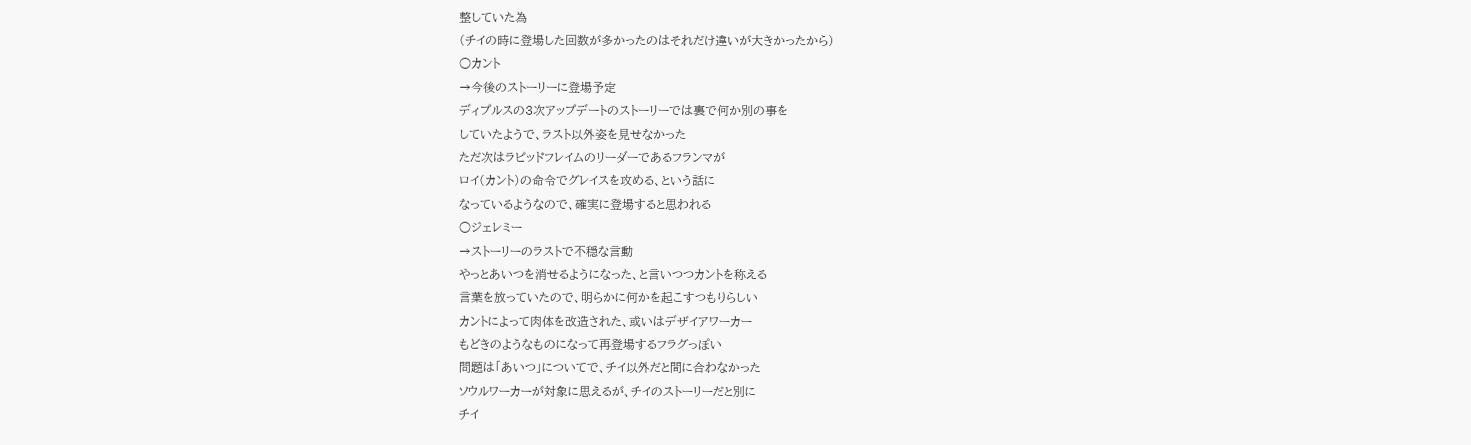整していた為
(チイの時に登場した回数が多かったのはそれだけ違いが大きかったから)
○カント
→今後のストーリーに登場予定
ディプルスの3次アップデートのストーリーでは裏で何か別の事を
していたようで、ラスト以外姿を見せなかった
ただ次はラピッドフレイムのリーダーであるフランマが
ロイ(カント)の命令でグレイスを攻める、という話に
なっているようなので、確実に登場すると思われる
○ジェレミー
→ストーリーのラストで不穏な言動
やっとあいつを消せるようになった、と言いつつカントを称える
言葉を放っていたので、明らかに何かを起こすつもりらしい
カントによって肉体を改造された、或いはデザイアワーカー
もどきのようなものになって再登場するフラグっぽい
問題は「あいつ」についてで、チイ以外だと間に合わなかった
ソウルワーカーが対象に思えるが、チイのストーリーだと別に
チイ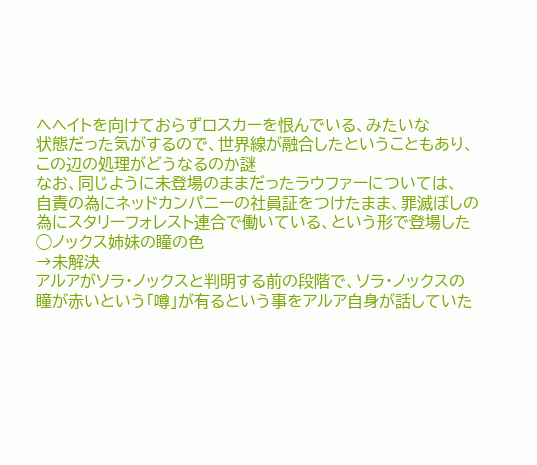へヘイトを向けておらずロスカーを恨んでいる、みたいな
状態だった気がするので、世界線が融合したということもあり、
この辺の処理がどうなるのか謎
なお、同じように未登場のままだったラウファーについては、
自責の為にネッドカンパニーの社員証をつけたまま、罪滅ぼしの
為にスタリーフォレスト連合で働いている、という形で登場した
◯ノックス姉妹の瞳の色
→未解決
アルアがソラ・ノックスと判明する前の段階で、ソラ・ノックスの
瞳が赤いという「噂」が有るという事をアルア自身が話していた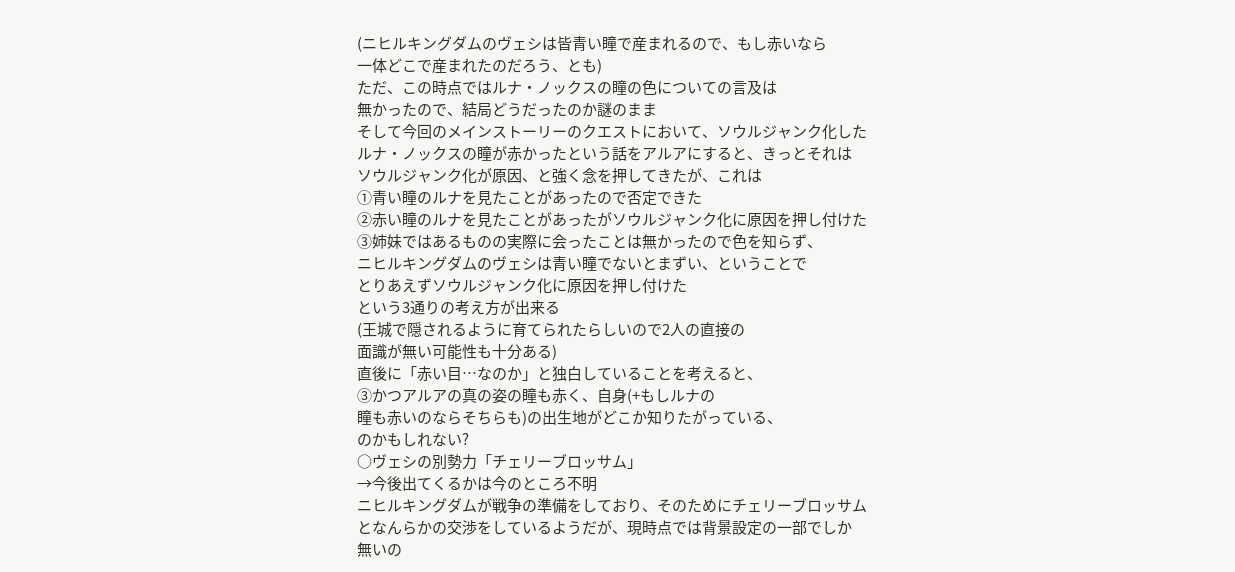(ニヒルキングダムのヴェシは皆青い瞳で産まれるので、もし赤いなら
一体どこで産まれたのだろう、とも)
ただ、この時点ではルナ・ノックスの瞳の色についての言及は
無かったので、結局どうだったのか謎のまま
そして今回のメインストーリーのクエストにおいて、ソウルジャンク化した
ルナ・ノックスの瞳が赤かったという話をアルアにすると、きっとそれは
ソウルジャンク化が原因、と強く念を押してきたが、これは
①青い瞳のルナを見たことがあったので否定できた
②赤い瞳のルナを見たことがあったがソウルジャンク化に原因を押し付けた
③姉妹ではあるものの実際に会ったことは無かったので色を知らず、
ニヒルキングダムのヴェシは青い瞳でないとまずい、ということで
とりあえずソウルジャンク化に原因を押し付けた
という3通りの考え方が出来る
(王城で隠されるように育てられたらしいので2人の直接の
面識が無い可能性も十分ある)
直後に「赤い目…なのか」と独白していることを考えると、
③かつアルアの真の姿の瞳も赤く、自身(+もしルナの
瞳も赤いのならそちらも)の出生地がどこか知りたがっている、
のかもしれない?
○ヴェシの別勢力「チェリーブロッサム」
→今後出てくるかは今のところ不明
ニヒルキングダムが戦争の準備をしており、そのためにチェリーブロッサム
となんらかの交渉をしているようだが、現時点では背景設定の一部でしか
無いの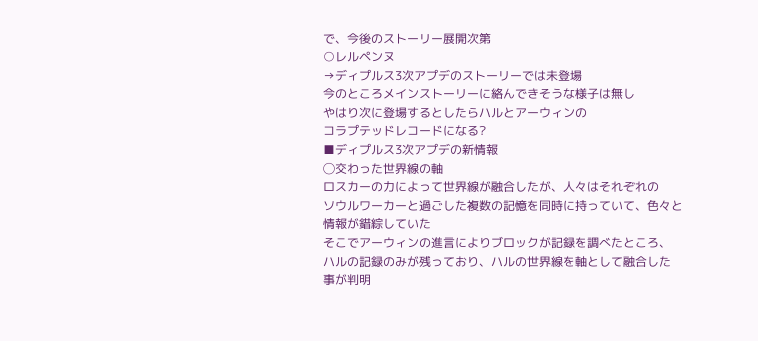で、今後のストーリー展開次第
○レルペンヌ
→ディプルス3次アプデのストーリーでは未登場
今のところメインストーリーに絡んできそうな様子は無し
やはり次に登場するとしたらハルとアーウィンの
コラプテッドレコードになる?
■ディプルス3次アプデの新情報
◯交わった世界線の軸
ロスカーの力によって世界線が融合したが、人々はそれぞれの
ソウルワーカーと過ごした複数の記憶を同時に持っていて、色々と
情報が錯綜していた
そこでアーウィンの進言によりブロックが記録を調べたところ、
ハルの記録のみが残っており、ハルの世界線を軸として融合した
事が判明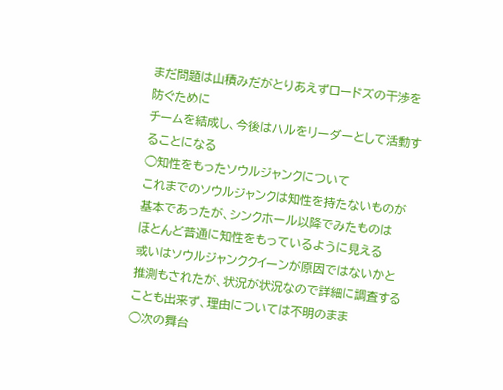まだ問題は山積みだがとりあえずロードズの干渉を防ぐために
チームを結成し、今後はハルをリーダーとして活動することになる
◯知性をもったソウルジャンクについて
これまでのソウルジャンクは知性を持たないものが
基本であったが、シンクホール以降でみたものは
ほとんど普通に知性をもっているように見える
或いはソウルジャンククイーンが原因ではないかと
推測もされたが、状況が状況なので詳細に調査する
ことも出来ず、理由については不明のまま
◯次の舞台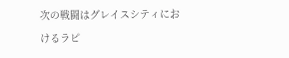次の戦闘はグレイスシティにおけるラピ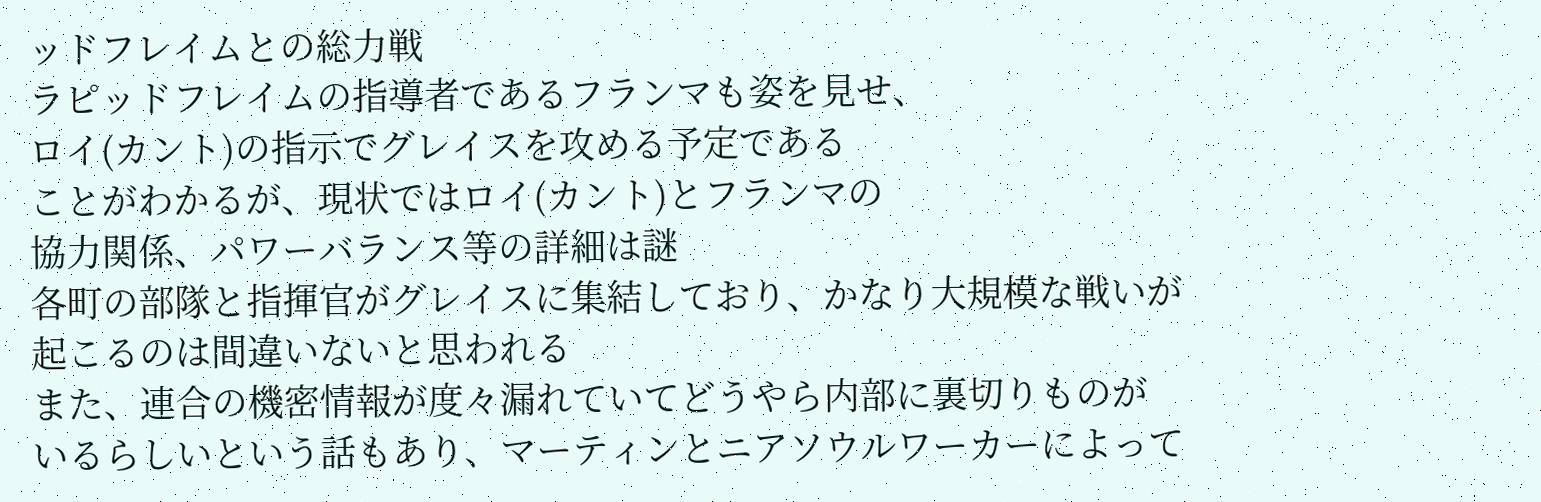ッドフレイムとの総力戦
ラピッドフレイムの指導者であるフランマも姿を見せ、
ロイ(カント)の指示でグレイスを攻める予定である
ことがわかるが、現状ではロイ(カント)とフランマの
協力関係、パワーバランス等の詳細は謎
各町の部隊と指揮官がグレイスに集結しており、かなり大規模な戦いが
起こるのは間違いないと思われる
また、連合の機密情報が度々漏れていてどうやら内部に裏切りものが
いるらしいという話もあり、マーティンとニアソウルワーカーによって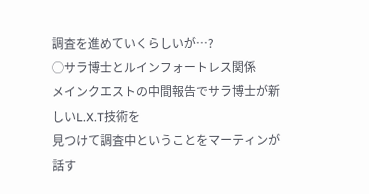調査を進めていくらしいが…?
◯サラ博士とルインフォートレス関係
メインクエストの中間報告でサラ博士が新しいL.X.T技術を
見つけて調査中ということをマーティンが話す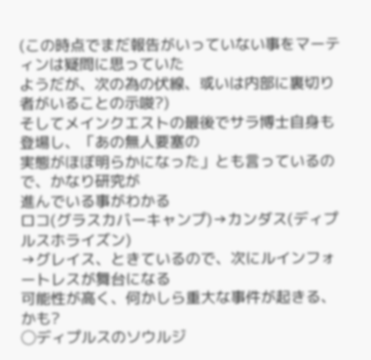(この時点でまだ報告がいっていない事をマーティンは疑問に思っていた
ようだが、次の為の伏線、或いは内部に裏切り者がいることの示唆?)
そしてメインクエストの最後でサラ博士自身も登場し、「あの無人要塞の
実態がほぼ明らかになった」とも言っているので、かなり研究が
進んでいる事がわかる
ロコ(グラスカバーキャンプ)→カンダス(ディプルスホライズン)
→グレイス、ときているので、次にルインフォートレスが舞台になる
可能性が高く、何かしら重大な事件が起きる、かも?
◯ディプルスのソウルジ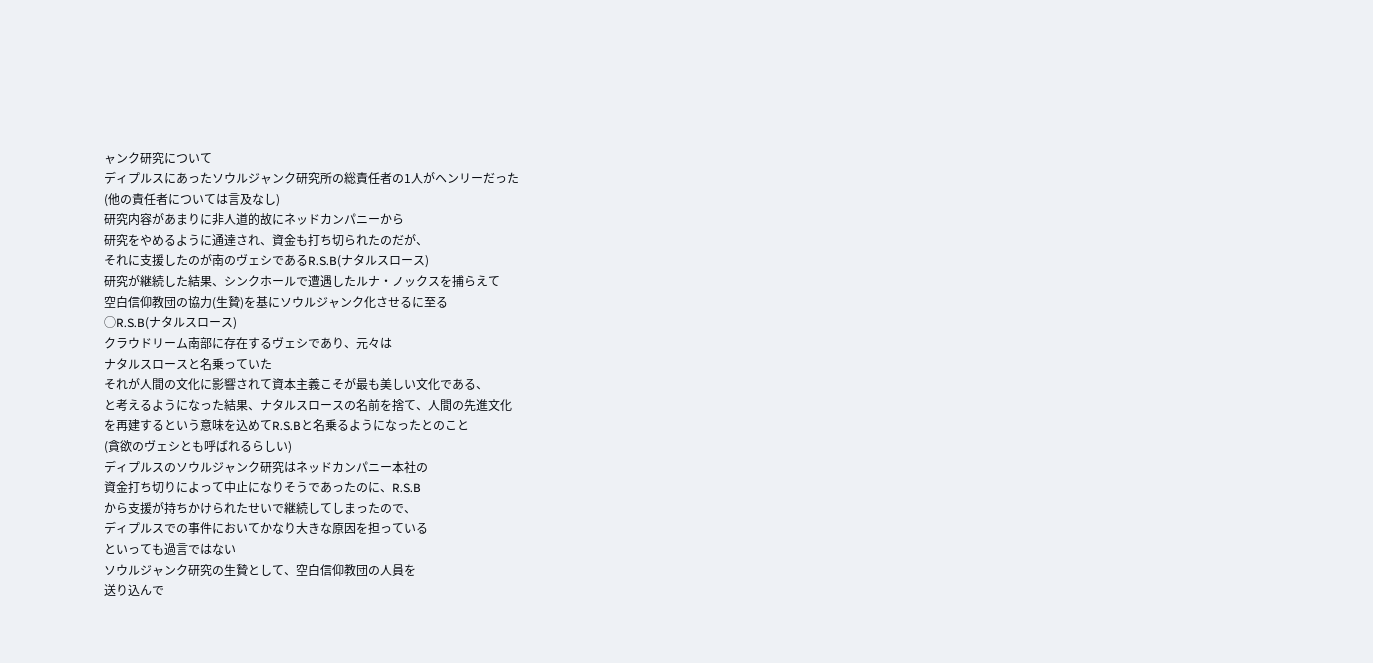ャンク研究について
ディプルスにあったソウルジャンク研究所の総責任者の1人がヘンリーだった
(他の責任者については言及なし)
研究内容があまりに非人道的故にネッドカンパニーから
研究をやめるように通達され、資金も打ち切られたのだが、
それに支援したのが南のヴェシであるR.S.B(ナタルスロース)
研究が継続した結果、シンクホールで遭遇したルナ・ノックスを捕らえて
空白信仰教団の協力(生贄)を基にソウルジャンク化させるに至る
◯R.S.B(ナタルスロース)
クラウドリーム南部に存在するヴェシであり、元々は
ナタルスロースと名乗っていた
それが人間の文化に影響されて資本主義こそが最も美しい文化である、
と考えるようになった結果、ナタルスロースの名前を捨て、人間の先進文化
を再建するという意味を込めてR.S.Bと名乗るようになったとのこと
(貪欲のヴェシとも呼ばれるらしい)
ディプルスのソウルジャンク研究はネッドカンパニー本社の
資金打ち切りによって中止になりそうであったのに、R.S.B
から支援が持ちかけられたせいで継続してしまったので、
ディプルスでの事件においてかなり大きな原因を担っている
といっても過言ではない
ソウルジャンク研究の生贄として、空白信仰教団の人員を
送り込んで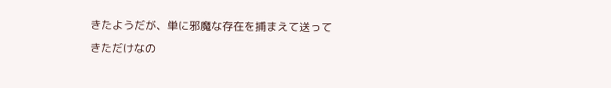きたようだが、単に邪魔な存在を捕まえて送って
きただけなの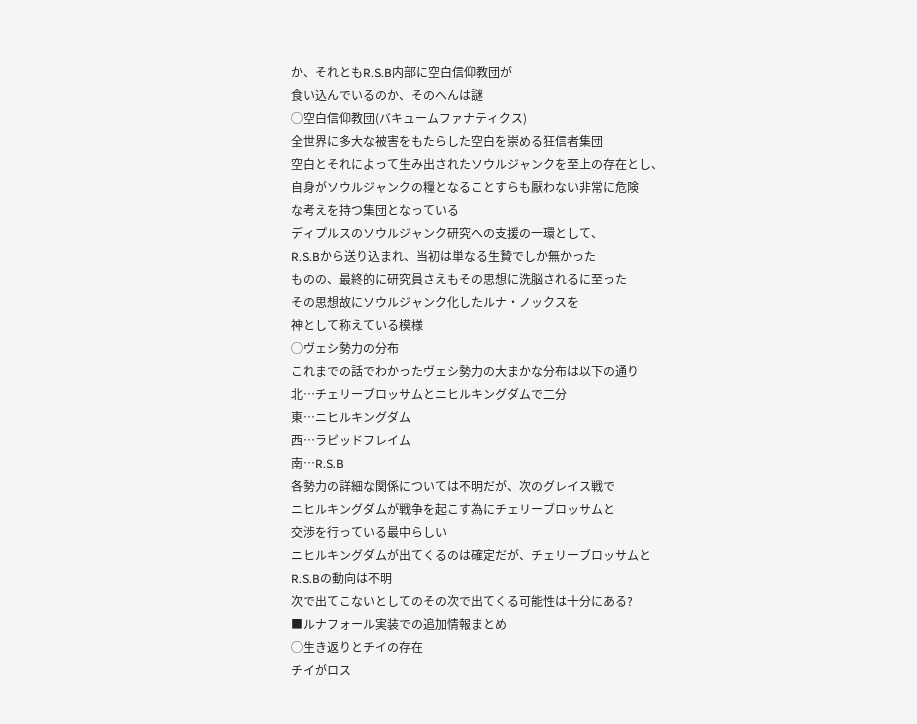か、それともR.S.B内部に空白信仰教団が
食い込んでいるのか、そのへんは謎
◯空白信仰教団(バキュームファナティクス)
全世界に多大な被害をもたらした空白を崇める狂信者集団
空白とそれによって生み出されたソウルジャンクを至上の存在とし、
自身がソウルジャンクの糧となることすらも厭わない非常に危険
な考えを持つ集団となっている
ディプルスのソウルジャンク研究への支援の一環として、
R.S.Bから送り込まれ、当初は単なる生贄でしか無かった
ものの、最終的に研究員さえもその思想に洗脳されるに至った
その思想故にソウルジャンク化したルナ・ノックスを
神として称えている模様
◯ヴェシ勢力の分布
これまでの話でわかったヴェシ勢力の大まかな分布は以下の通り
北…チェリーブロッサムとニヒルキングダムで二分
東…ニヒルキングダム
西…ラピッドフレイム
南…R.S.B
各勢力の詳細な関係については不明だが、次のグレイス戦で
ニヒルキングダムが戦争を起こす為にチェリーブロッサムと
交渉を行っている最中らしい
ニヒルキングダムが出てくるのは確定だが、チェリーブロッサムと
R.S.Bの動向は不明
次で出てこないとしてのその次で出てくる可能性は十分にある?
■ルナフォール実装での追加情報まとめ
◯生き返りとチイの存在
チイがロス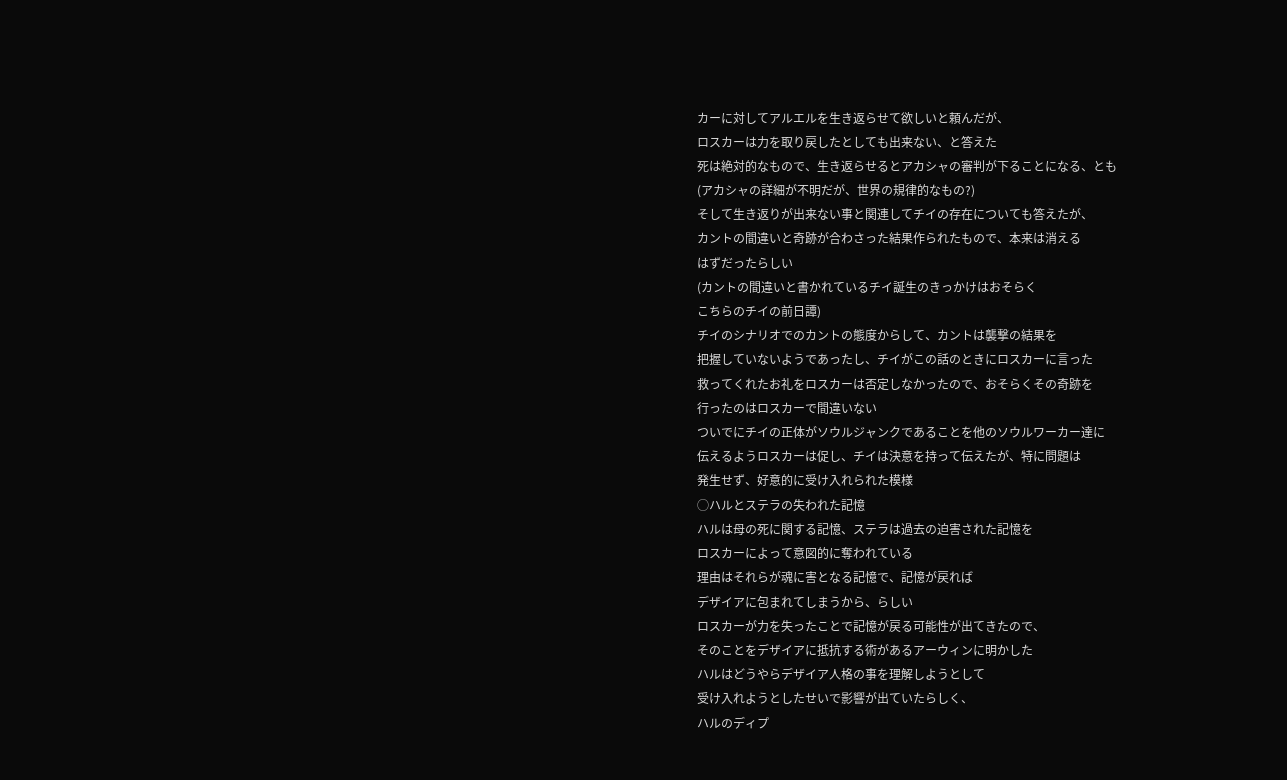カーに対してアルエルを生き返らせて欲しいと頼んだが、
ロスカーは力を取り戻したとしても出来ない、と答えた
死は絶対的なもので、生き返らせるとアカシャの審判が下ることになる、とも
(アカシャの詳細が不明だが、世界の規律的なもの?)
そして生き返りが出来ない事と関連してチイの存在についても答えたが、
カントの間違いと奇跡が合わさった結果作られたもので、本来は消える
はずだったらしい
(カントの間違いと書かれているチイ誕生のきっかけはおそらく
こちらのチイの前日譚)
チイのシナリオでのカントの態度からして、カントは襲撃の結果を
把握していないようであったし、チイがこの話のときにロスカーに言った
救ってくれたお礼をロスカーは否定しなかったので、おそらくその奇跡を
行ったのはロスカーで間違いない
ついでにチイの正体がソウルジャンクであることを他のソウルワーカー達に
伝えるようロスカーは促し、チイは決意を持って伝えたが、特に問題は
発生せず、好意的に受け入れられた模様
◯ハルとステラの失われた記憶
ハルは母の死に関する記憶、ステラは過去の迫害された記憶を
ロスカーによって意図的に奪われている
理由はそれらが魂に害となる記憶で、記憶が戻れば
デザイアに包まれてしまうから、らしい
ロスカーが力を失ったことで記憶が戻る可能性が出てきたので、
そのことをデザイアに抵抗する術があるアーウィンに明かした
ハルはどうやらデザイア人格の事を理解しようとして
受け入れようとしたせいで影響が出ていたらしく、
ハルのディプ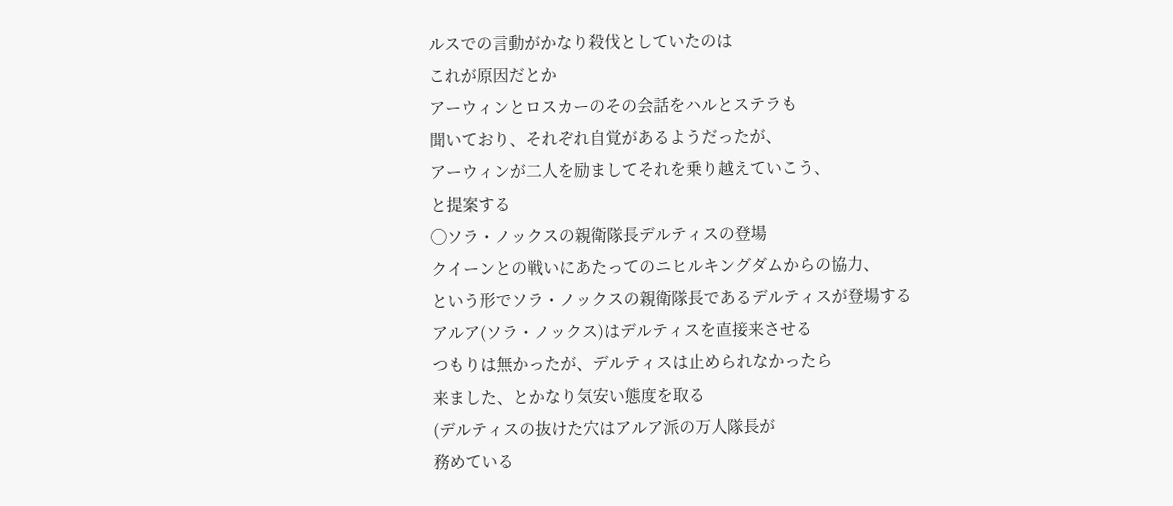ルスでの言動がかなり殺伐としていたのは
これが原因だとか
アーウィンとロスカーのその会話をハルとステラも
聞いており、それぞれ自覚があるようだったが、
アーウィンが二人を励ましてそれを乗り越えていこう、
と提案する
◯ソラ・ノックスの親衛隊長デルティスの登場
クイーンとの戦いにあたってのニヒルキングダムからの協力、
という形でソラ・ノックスの親衛隊長であるデルティスが登場する
アルア(ソラ・ノックス)はデルティスを直接来させる
つもりは無かったが、デルティスは止められなかったら
来ました、とかなり気安い態度を取る
(デルティスの抜けた穴はアルア派の万人隊長が
務めている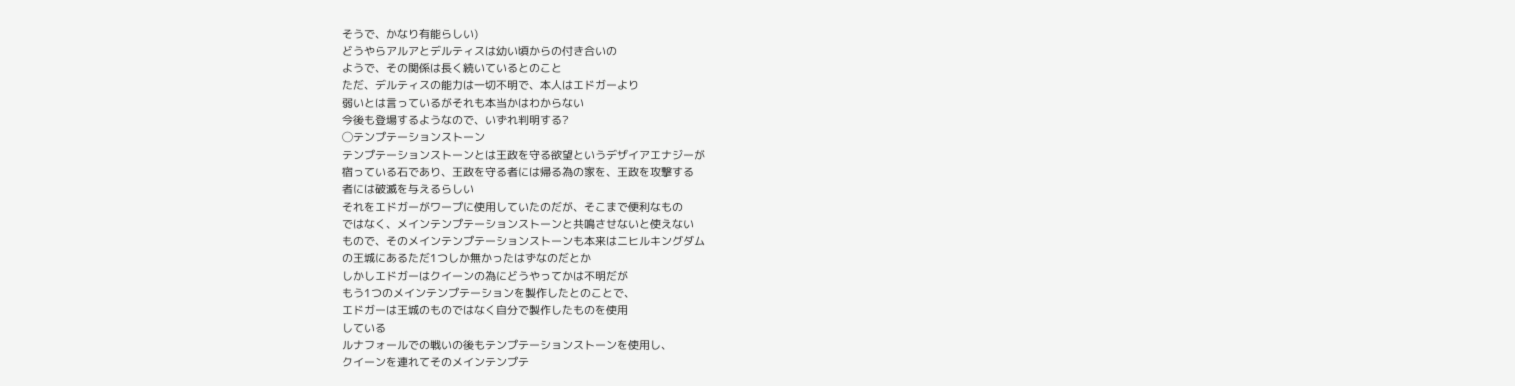そうで、かなり有能らしい)
どうやらアルアとデルティスは幼い頃からの付き合いの
ようで、その関係は長く続いているとのこと
ただ、デルティスの能力は一切不明で、本人はエドガーより
弱いとは言っているがそれも本当かはわからない
今後も登場するようなので、いずれ判明する?
◯テンプテーションストーン
テンプテーションストーンとは王政を守る欲望というデザイアエナジーが
宿っている石であり、王政を守る者には帰る為の家を、王政を攻撃する
者には破滅を与えるらしい
それをエドガーがワープに使用していたのだが、そこまで便利なもの
ではなく、メインテンプテーションストーンと共鳴させないと使えない
もので、そのメインテンプテーションストーンも本来はニヒルキングダム
の王城にあるただ1つしか無かったはずなのだとか
しかしエドガーはクイーンの為にどうやってかは不明だが
もう1つのメインテンプテーションを製作したとのことで、
エドガーは王城のものではなく自分で製作したものを使用
している
ルナフォールでの戦いの後もテンプテーションストーンを使用し、
クイーンを連れてそのメインテンプテ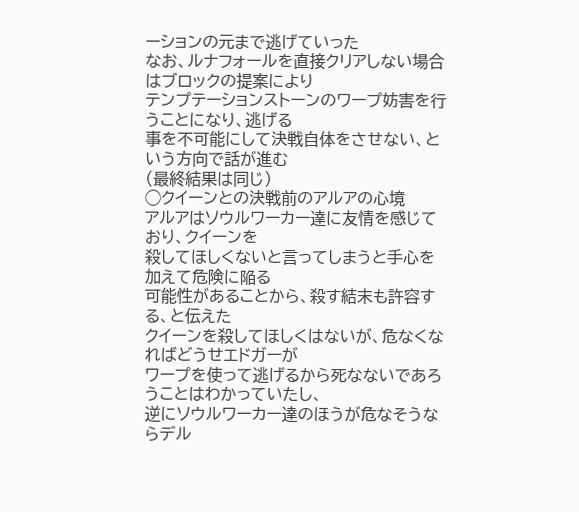ーションの元まで逃げていった
なお、ルナフォールを直接クリアしない場合はブロックの提案により
テンプテーションストーンのワープ妨害を行うことになり、逃げる
事を不可能にして決戦自体をさせない、という方向で話が進む
(最終結果は同じ)
◯クイーンとの決戦前のアルアの心境
アルアはソウルワーカー達に友情を感じており、クイーンを
殺してほしくないと言ってしまうと手心を加えて危険に陥る
可能性があることから、殺す結末も許容する、と伝えた
クイーンを殺してほしくはないが、危なくなればどうせエドガーが
ワープを使って逃げるから死なないであろうことはわかっていたし、
逆にソウルワーカー達のほうが危なそうならデル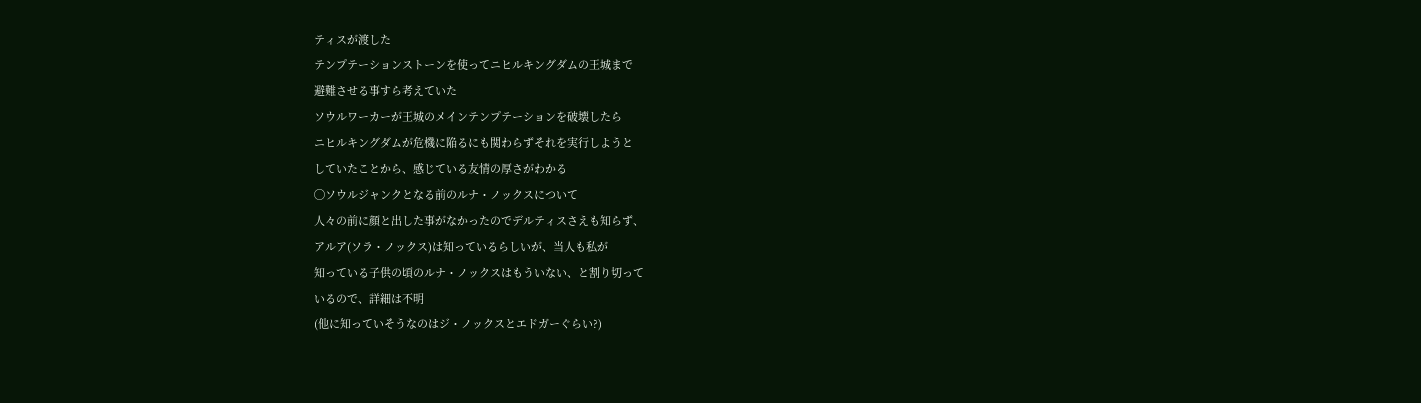ティスが渡した
テンプテーションストーンを使ってニヒルキングダムの王城まで
避難させる事すら考えていた
ソウルワーカーが王城のメインテンプテーションを破壊したら
ニヒルキングダムが危機に陥るにも関わらずそれを実行しようと
していたことから、感じている友情の厚さがわかる
◯ソウルジャンクとなる前のルナ・ノックスについて
人々の前に顔と出した事がなかったのでデルティスさえも知らず、
アルア(ソラ・ノックス)は知っているらしいが、当人も私が
知っている子供の頃のルナ・ノックスはもういない、と割り切って
いるので、詳細は不明
(他に知っていそうなのはジ・ノックスとエドガーぐらい?)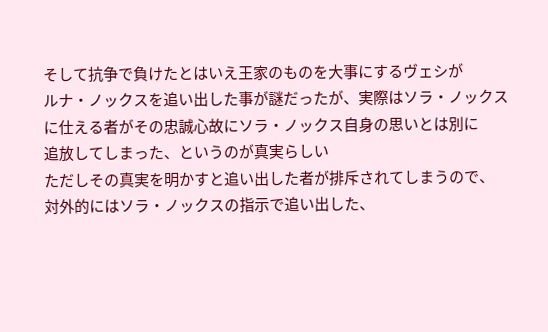そして抗争で負けたとはいえ王家のものを大事にするヴェシが
ルナ・ノックスを追い出した事が謎だったが、実際はソラ・ノックス
に仕える者がその忠誠心故にソラ・ノックス自身の思いとは別に
追放してしまった、というのが真実らしい
ただしその真実を明かすと追い出した者が排斥されてしまうので、
対外的にはソラ・ノックスの指示で追い出した、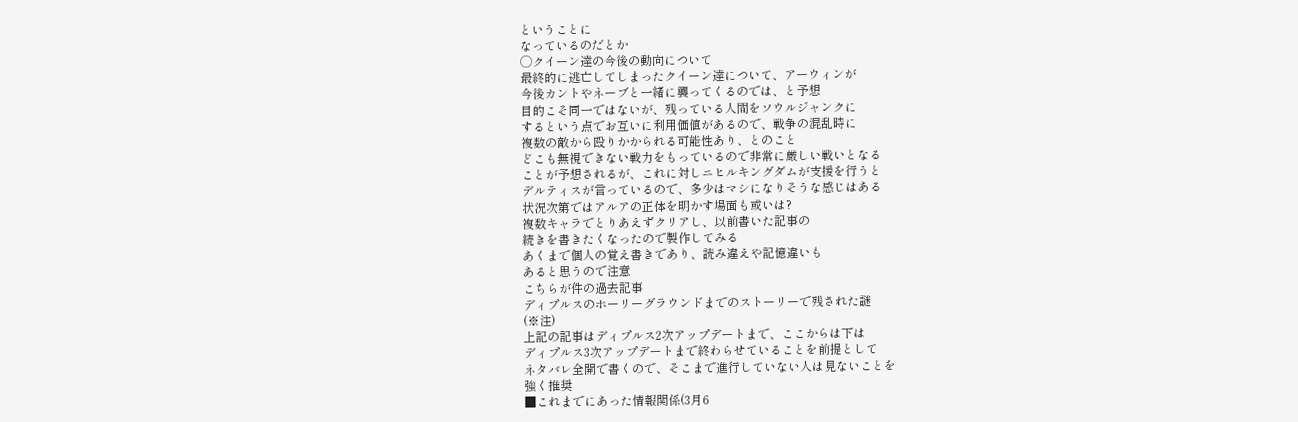ということに
なっているのだとか
◯クイーン達の今後の動向について
最終的に逃亡してしまったクイーン達について、アーウィンが
今後カントやネーブと一緒に襲ってくるのでは、と予想
目的こそ同一ではないが、残っている人間をソウルジャンクに
するという点でお互いに利用価値があるので、戦争の混乱時に
複数の敵から殴りかかられる可能性あり、とのこと
どこも無視できない戦力をもっているので非常に厳しい戦いとなる
ことが予想されるが、これに対しニヒルキングダムが支援を行うと
デルティスが言っているので、多少はマシになりそうな感じはある
状況次第ではアルアの正体を明かす場面も或いは?
複数キャラでとりあえずクリアし、以前書いた記事の
続きを書きたくなったので製作してみる
あくまで個人の覚え書きであり、読み違えや記憶違いも
あると思うので注意
こちらが件の過去記事
ディプルスのホーリーグラウンドまでのストーリーで残された謎
(※注)
上記の記事はディプルス2次アップデートまで、ここからは下は
ディプルス3次アップデートまで終わらせていることを前提として
ネタバレ全開で書くので、そこまで進行していない人は見ないことを
強く推奨
■これまでにあった情報関係(3月6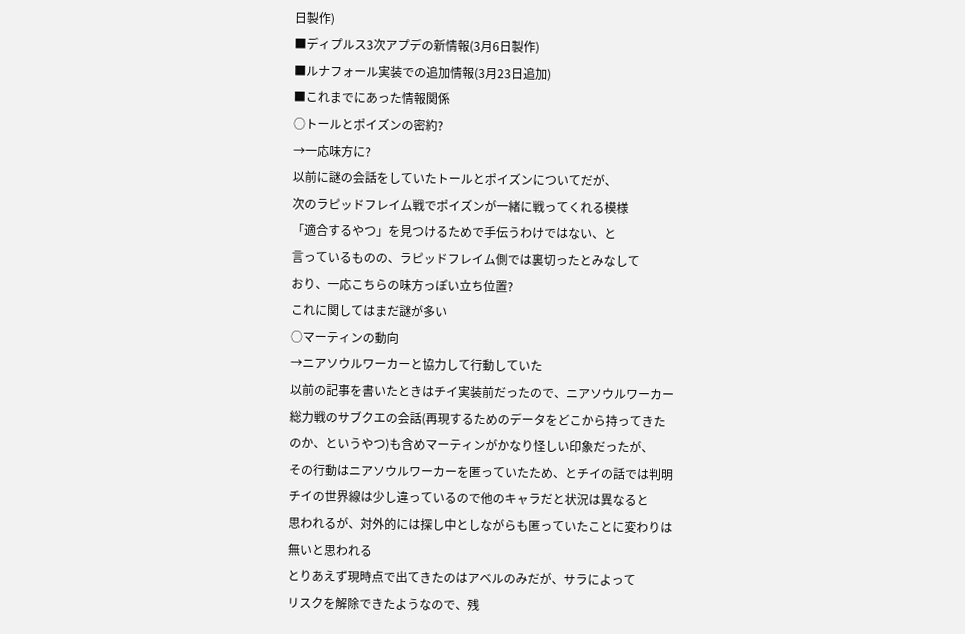日製作)
■ディプルス3次アプデの新情報(3月6日製作)
■ルナフォール実装での追加情報(3月23日追加)
■これまでにあった情報関係
○トールとポイズンの密約?
→一応味方に?
以前に謎の会話をしていたトールとポイズンについてだが、
次のラピッドフレイム戦でポイズンが一緒に戦ってくれる模様
「適合するやつ」を見つけるためで手伝うわけではない、と
言っているものの、ラピッドフレイム側では裏切ったとみなして
おり、一応こちらの味方っぽい立ち位置?
これに関してはまだ謎が多い
○マーティンの動向
→ニアソウルワーカーと協力して行動していた
以前の記事を書いたときはチイ実装前だったので、ニアソウルワーカー
総力戦のサブクエの会話(再現するためのデータをどこから持ってきた
のか、というやつ)も含めマーティンがかなり怪しい印象だったが、
その行動はニアソウルワーカーを匿っていたため、とチイの話では判明
チイの世界線は少し違っているので他のキャラだと状況は異なると
思われるが、対外的には探し中としながらも匿っていたことに変わりは
無いと思われる
とりあえず現時点で出てきたのはアベルのみだが、サラによって
リスクを解除できたようなので、残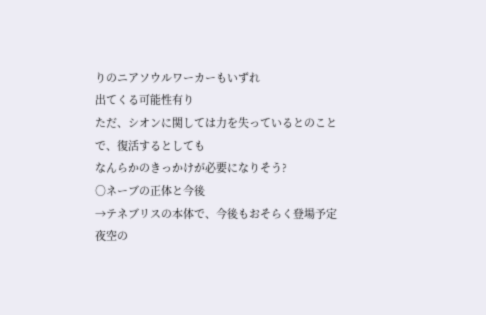りのニアソウルワーカーもいずれ
出てくる可能性有り
ただ、シオンに関しては力を失っているとのことで、復活するとしても
なんらかのきっかけが必要になりそう?
○ネーブの正体と今後
→テネブリスの本体で、今後もおそらく登場予定
夜空の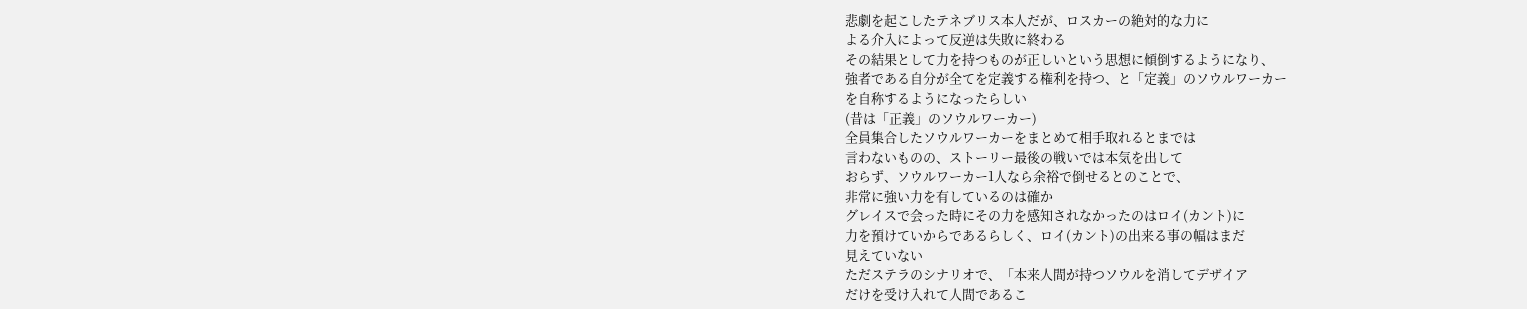悲劇を起こしたテネブリス本人だが、ロスカーの絶対的な力に
よる介入によって反逆は失敗に終わる
その結果として力を持つものが正しいという思想に傾倒するようになり、
強者である自分が全てを定義する権利を持つ、と「定義」のソウルワーカー
を自称するようになったらしい
(昔は「正義」のソウルワーカー)
全員集合したソウルワーカーをまとめて相手取れるとまでは
言わないものの、ストーリー最後の戦いでは本気を出して
おらず、ソウルワーカー1人なら余裕で倒せるとのことで、
非常に強い力を有しているのは確か
グレイスで会った時にその力を感知されなかったのはロイ(カント)に
力を預けていからであるらしく、ロイ(カント)の出来る事の幅はまだ
見えていない
ただステラのシナリオで、「本来人間が持つソウルを消してデザイア
だけを受け入れて人間であるこ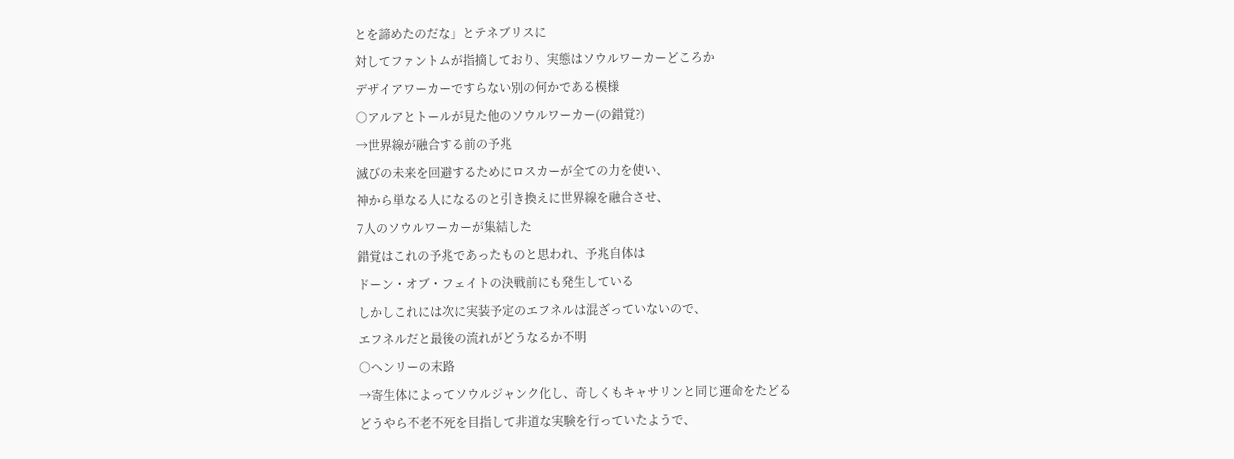とを諦めたのだな」とテネブリスに
対してファントムが指摘しており、実態はソウルワーカーどころか
デザイアワーカーですらない別の何かである模様
○アルアとトールが見た他のソウルワーカー(の錯覚?)
→世界線が融合する前の予兆
滅びの未来を回避するためにロスカーが全ての力を使い、
神から単なる人になるのと引き換えに世界線を融合させ、
7人のソウルワーカーが集結した
錯覚はこれの予兆であったものと思われ、予兆自体は
ドーン・オブ・フェイトの決戦前にも発生している
しかしこれには次に実装予定のエフネルは混ざっていないので、
エフネルだと最後の流れがどうなるか不明
○ヘンリーの末路
→寄生体によってソウルジャンク化し、奇しくもキャサリンと同じ運命をたどる
どうやら不老不死を目指して非道な実験を行っていたようで、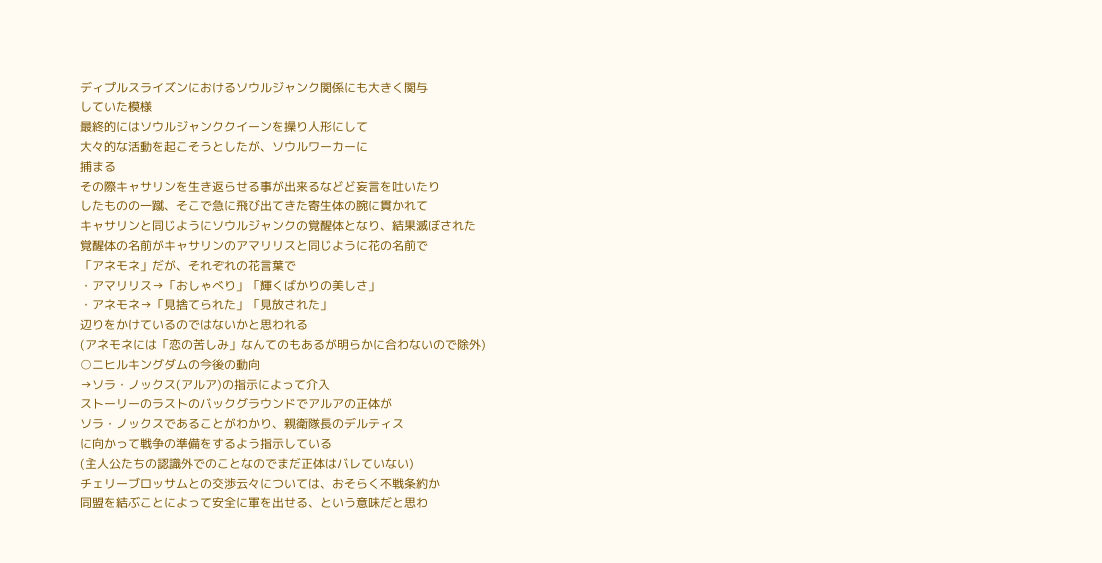ディプルスライズンにおけるソウルジャンク関係にも大きく関与
していた模様
最終的にはソウルジャンククイーンを操り人形にして
大々的な活動を起こそうとしたが、ソウルワーカーに
捕まる
その際キャサリンを生き返らせる事が出来るなどど妄言を吐いたり
したものの一蹴、そこで急に飛び出てきた寄生体の腕に貫かれて
キャサリンと同じようにソウルジャンクの覚醒体となり、結果滅ぼされた
覚醒体の名前がキャサリンのアマリリスと同じように花の名前で
「アネモネ」だが、それぞれの花言葉で
・アマリリス→「おしゃべり」「輝くばかりの美しさ」
・アネモネ→「見捨てられた」「見放された」
辺りをかけているのではないかと思われる
(アネモネには「恋の苦しみ」なんてのもあるが明らかに合わないので除外)
○ニヒルキングダムの今後の動向
→ソラ・ノックス(アルア)の指示によって介入
ストーリーのラストのバックグラウンドでアルアの正体が
ソラ・ノックスであることがわかり、親衛隊長のデルティス
に向かって戦争の準備をするよう指示している
(主人公たちの認識外でのことなのでまだ正体はバレていない)
チェリーブロッサムとの交渉云々については、おそらく不戦条約か
同盟を結ぶことによって安全に軍を出せる、という意味だと思わ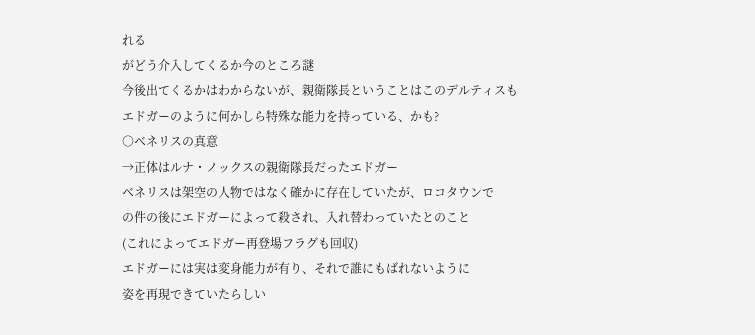れる
がどう介入してくるか今のところ謎
今後出てくるかはわからないが、親衛隊長ということはこのデルティスも
エドガーのように何かしら特殊な能力を持っている、かも?
○ベネリスの真意
→正体はルナ・ノックスの親衛隊長だったエドガー
ベネリスは架空の人物ではなく確かに存在していたが、ロコタウンで
の件の後にエドガーによって殺され、入れ替わっていたとのこと
(これによってエドガー再登場フラグも回収)
エドガーには実は変身能力が有り、それで誰にもばれないように
姿を再現できていたらしい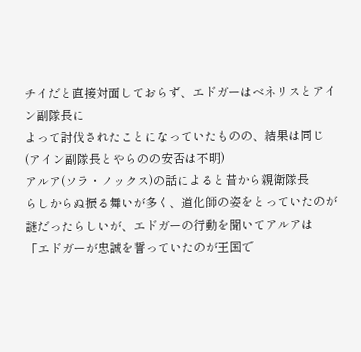チイだと直接対面しておらず、エドガーはベネリスとアイン副隊長に
よって討伐されたことになっていたものの、結果は同じ
(アイン副隊長とやらのの安否は不明)
アルア(ソラ・ノックス)の話によると昔から親衛隊長
らしからぬ振る舞いが多く、道化師の姿をとっていたのが
謎だったらしいが、エドガーの行動を聞いてアルアは
「エドガーが忠誠を誓っていたのが王国で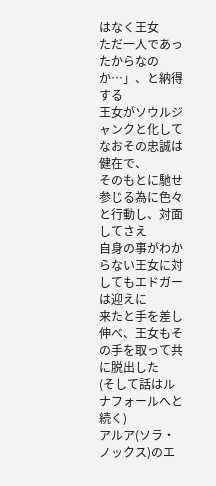はなく王女
ただ一人であったからなのか…」、と納得する
王女がソウルジャンクと化してなおその忠誠は健在で、
そのもとに馳せ参じる為に色々と行動し、対面してさえ
自身の事がわからない王女に対してもエドガーは迎えに
来たと手を差し伸べ、王女もその手を取って共に脱出した
(そして話はルナフォールへと続く)
アルア(ソラ・ノックス)のエ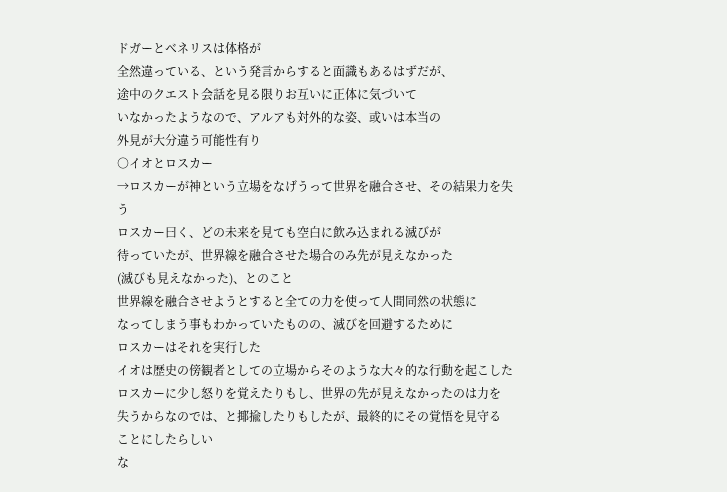ドガーとベネリスは体格が
全然違っている、という発言からすると面識もあるはずだが、
途中のクエスト会話を見る限りお互いに正体に気づいて
いなかったようなので、アルアも対外的な姿、或いは本当の
外見が大分違う可能性有り
○イオとロスカー
→ロスカーが神という立場をなげうって世界を融合させ、その結果力を失う
ロスカー曰く、どの未来を見ても空白に飲み込まれる滅びが
待っていたが、世界線を融合させた場合のみ先が見えなかった
(滅びも見えなかった)、とのこと
世界線を融合させようとすると全ての力を使って人間同然の状態に
なってしまう事もわかっていたものの、滅びを回避するために
ロスカーはそれを実行した
イオは歴史の傍観者としての立場からそのような大々的な行動を起こした
ロスカーに少し怒りを覚えたりもし、世界の先が見えなかったのは力を
失うからなのでは、と揶揄したりもしたが、最終的にその覚悟を見守る
ことにしたらしい
な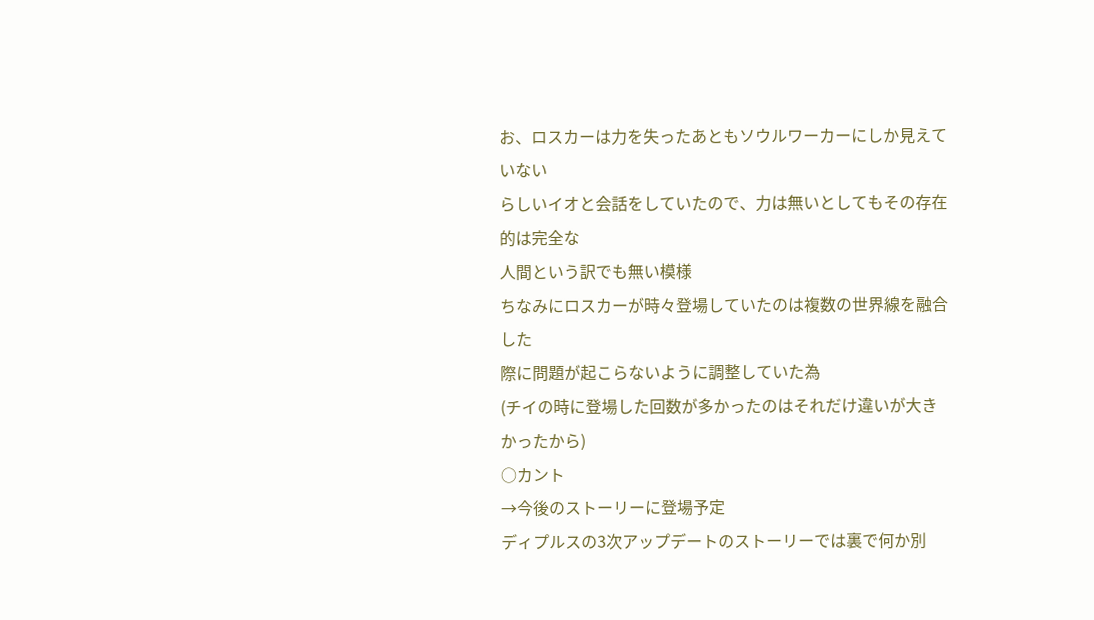お、ロスカーは力を失ったあともソウルワーカーにしか見えていない
らしいイオと会話をしていたので、力は無いとしてもその存在的は完全な
人間という訳でも無い模様
ちなみにロスカーが時々登場していたのは複数の世界線を融合した
際に問題が起こらないように調整していた為
(チイの時に登場した回数が多かったのはそれだけ違いが大きかったから)
○カント
→今後のストーリーに登場予定
ディプルスの3次アップデートのストーリーでは裏で何か別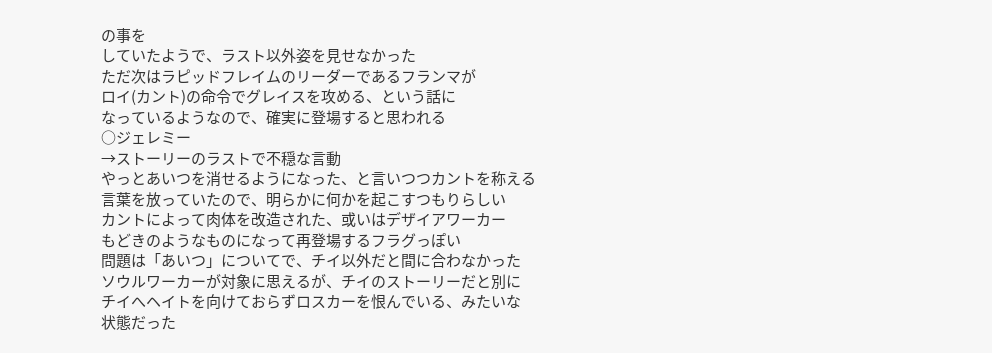の事を
していたようで、ラスト以外姿を見せなかった
ただ次はラピッドフレイムのリーダーであるフランマが
ロイ(カント)の命令でグレイスを攻める、という話に
なっているようなので、確実に登場すると思われる
○ジェレミー
→ストーリーのラストで不穏な言動
やっとあいつを消せるようになった、と言いつつカントを称える
言葉を放っていたので、明らかに何かを起こすつもりらしい
カントによって肉体を改造された、或いはデザイアワーカー
もどきのようなものになって再登場するフラグっぽい
問題は「あいつ」についてで、チイ以外だと間に合わなかった
ソウルワーカーが対象に思えるが、チイのストーリーだと別に
チイへヘイトを向けておらずロスカーを恨んでいる、みたいな
状態だった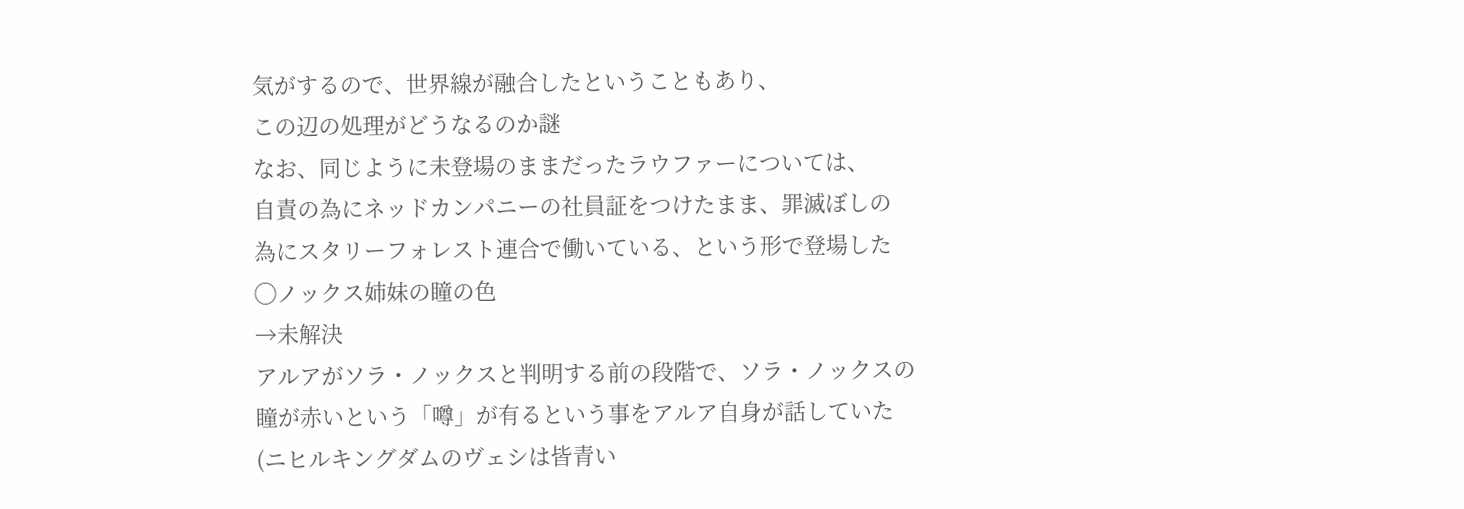気がするので、世界線が融合したということもあり、
この辺の処理がどうなるのか謎
なお、同じように未登場のままだったラウファーについては、
自責の為にネッドカンパニーの社員証をつけたまま、罪滅ぼしの
為にスタリーフォレスト連合で働いている、という形で登場した
◯ノックス姉妹の瞳の色
→未解決
アルアがソラ・ノックスと判明する前の段階で、ソラ・ノックスの
瞳が赤いという「噂」が有るという事をアルア自身が話していた
(ニヒルキングダムのヴェシは皆青い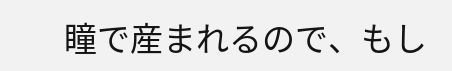瞳で産まれるので、もし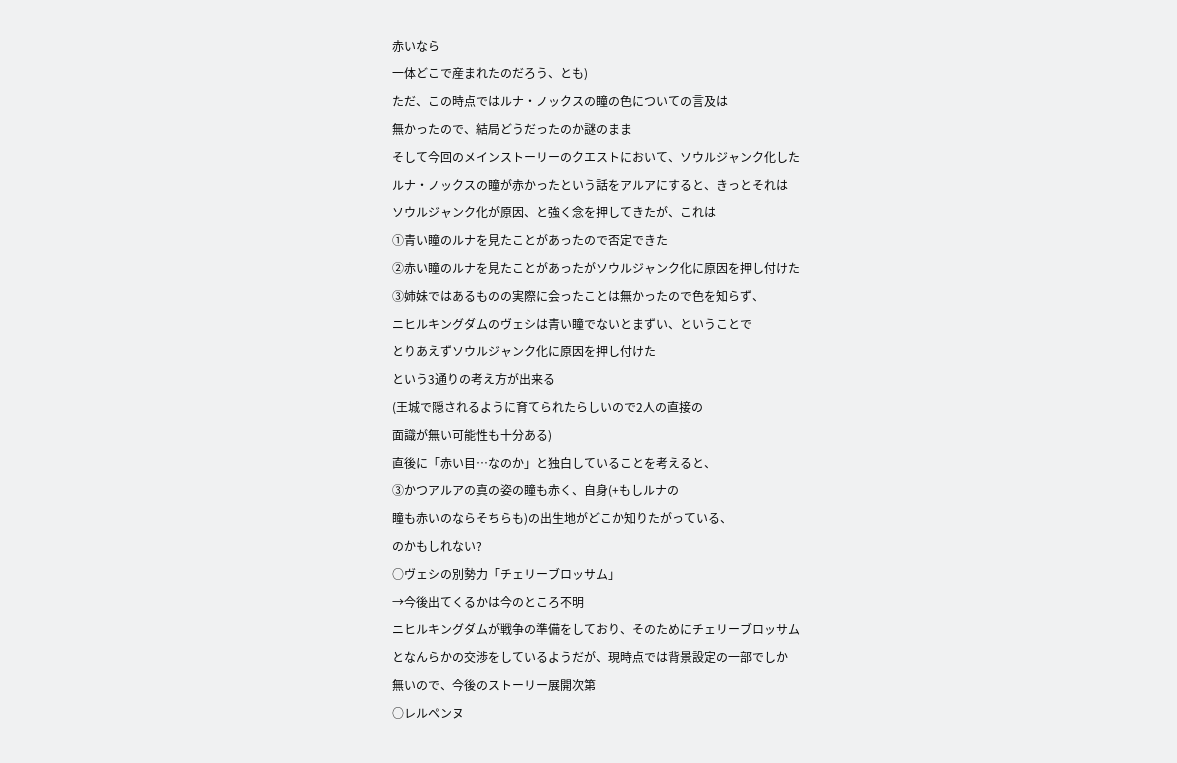赤いなら
一体どこで産まれたのだろう、とも)
ただ、この時点ではルナ・ノックスの瞳の色についての言及は
無かったので、結局どうだったのか謎のまま
そして今回のメインストーリーのクエストにおいて、ソウルジャンク化した
ルナ・ノックスの瞳が赤かったという話をアルアにすると、きっとそれは
ソウルジャンク化が原因、と強く念を押してきたが、これは
①青い瞳のルナを見たことがあったので否定できた
②赤い瞳のルナを見たことがあったがソウルジャンク化に原因を押し付けた
③姉妹ではあるものの実際に会ったことは無かったので色を知らず、
ニヒルキングダムのヴェシは青い瞳でないとまずい、ということで
とりあえずソウルジャンク化に原因を押し付けた
という3通りの考え方が出来る
(王城で隠されるように育てられたらしいので2人の直接の
面識が無い可能性も十分ある)
直後に「赤い目…なのか」と独白していることを考えると、
③かつアルアの真の姿の瞳も赤く、自身(+もしルナの
瞳も赤いのならそちらも)の出生地がどこか知りたがっている、
のかもしれない?
○ヴェシの別勢力「チェリーブロッサム」
→今後出てくるかは今のところ不明
ニヒルキングダムが戦争の準備をしており、そのためにチェリーブロッサム
となんらかの交渉をしているようだが、現時点では背景設定の一部でしか
無いので、今後のストーリー展開次第
○レルペンヌ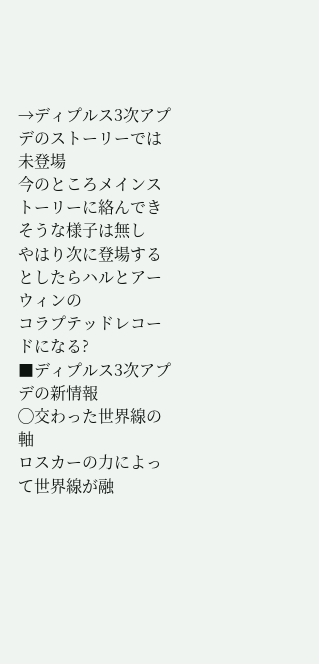→ディプルス3次アプデのストーリーでは未登場
今のところメインストーリーに絡んできそうな様子は無し
やはり次に登場するとしたらハルとアーウィンの
コラプテッドレコードになる?
■ディプルス3次アプデの新情報
◯交わった世界線の軸
ロスカーの力によって世界線が融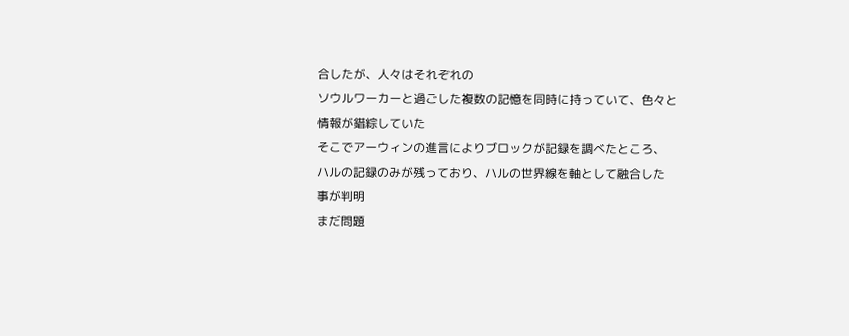合したが、人々はそれぞれの
ソウルワーカーと過ごした複数の記憶を同時に持っていて、色々と
情報が錯綜していた
そこでアーウィンの進言によりブロックが記録を調べたところ、
ハルの記録のみが残っており、ハルの世界線を軸として融合した
事が判明
まだ問題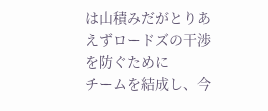は山積みだがとりあえずロードズの干渉を防ぐために
チームを結成し、今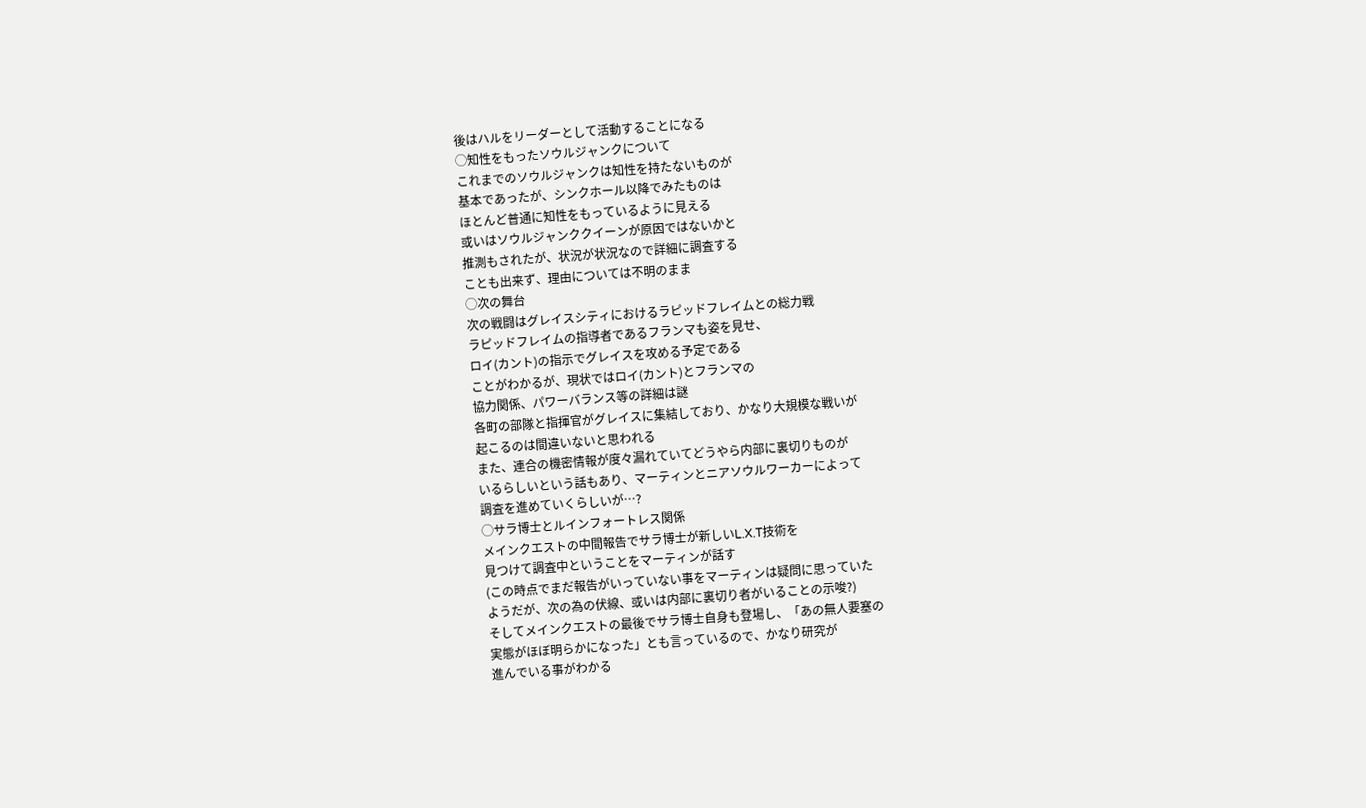後はハルをリーダーとして活動することになる
◯知性をもったソウルジャンクについて
これまでのソウルジャンクは知性を持たないものが
基本であったが、シンクホール以降でみたものは
ほとんど普通に知性をもっているように見える
或いはソウルジャンククイーンが原因ではないかと
推測もされたが、状況が状況なので詳細に調査する
ことも出来ず、理由については不明のまま
◯次の舞台
次の戦闘はグレイスシティにおけるラピッドフレイムとの総力戦
ラピッドフレイムの指導者であるフランマも姿を見せ、
ロイ(カント)の指示でグレイスを攻める予定である
ことがわかるが、現状ではロイ(カント)とフランマの
協力関係、パワーバランス等の詳細は謎
各町の部隊と指揮官がグレイスに集結しており、かなり大規模な戦いが
起こるのは間違いないと思われる
また、連合の機密情報が度々漏れていてどうやら内部に裏切りものが
いるらしいという話もあり、マーティンとニアソウルワーカーによって
調査を進めていくらしいが…?
◯サラ博士とルインフォートレス関係
メインクエストの中間報告でサラ博士が新しいL.X.T技術を
見つけて調査中ということをマーティンが話す
(この時点でまだ報告がいっていない事をマーティンは疑問に思っていた
ようだが、次の為の伏線、或いは内部に裏切り者がいることの示唆?)
そしてメインクエストの最後でサラ博士自身も登場し、「あの無人要塞の
実態がほぼ明らかになった」とも言っているので、かなり研究が
進んでいる事がわかる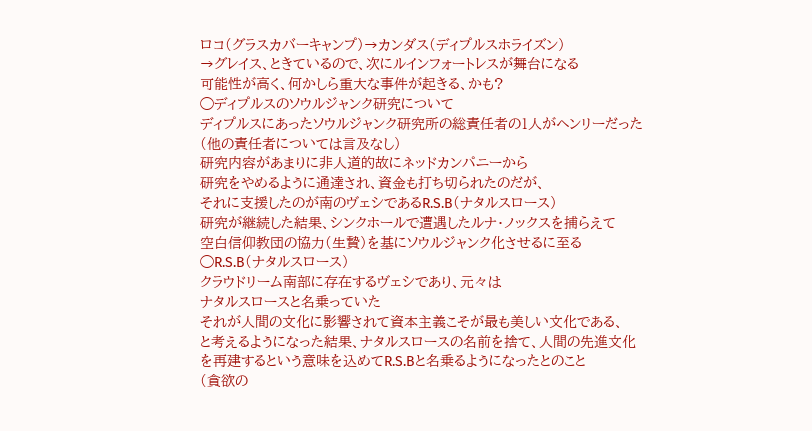ロコ(グラスカバーキャンプ)→カンダス(ディプルスホライズン)
→グレイス、ときているので、次にルインフォートレスが舞台になる
可能性が高く、何かしら重大な事件が起きる、かも?
◯ディプルスのソウルジャンク研究について
ディプルスにあったソウルジャンク研究所の総責任者の1人がヘンリーだった
(他の責任者については言及なし)
研究内容があまりに非人道的故にネッドカンパニーから
研究をやめるように通達され、資金も打ち切られたのだが、
それに支援したのが南のヴェシであるR.S.B(ナタルスロース)
研究が継続した結果、シンクホールで遭遇したルナ・ノックスを捕らえて
空白信仰教団の協力(生贄)を基にソウルジャンク化させるに至る
◯R.S.B(ナタルスロース)
クラウドリーム南部に存在するヴェシであり、元々は
ナタルスロースと名乗っていた
それが人間の文化に影響されて資本主義こそが最も美しい文化である、
と考えるようになった結果、ナタルスロースの名前を捨て、人間の先進文化
を再建するという意味を込めてR.S.Bと名乗るようになったとのこと
(貪欲の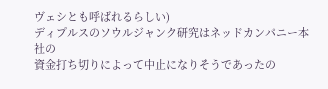ヴェシとも呼ばれるらしい)
ディプルスのソウルジャンク研究はネッドカンパニー本社の
資金打ち切りによって中止になりそうであったの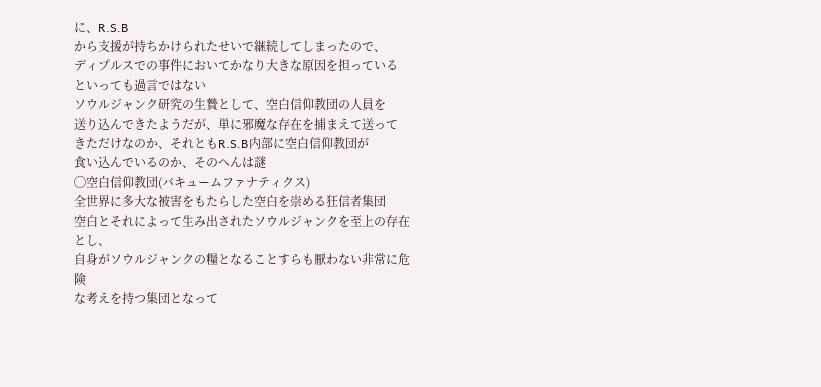に、R.S.B
から支援が持ちかけられたせいで継続してしまったので、
ディプルスでの事件においてかなり大きな原因を担っている
といっても過言ではない
ソウルジャンク研究の生贄として、空白信仰教団の人員を
送り込んできたようだが、単に邪魔な存在を捕まえて送って
きただけなのか、それともR.S.B内部に空白信仰教団が
食い込んでいるのか、そのへんは謎
◯空白信仰教団(バキュームファナティクス)
全世界に多大な被害をもたらした空白を崇める狂信者集団
空白とそれによって生み出されたソウルジャンクを至上の存在とし、
自身がソウルジャンクの糧となることすらも厭わない非常に危険
な考えを持つ集団となって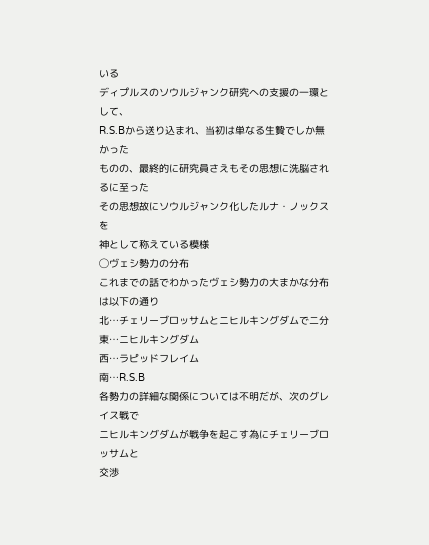いる
ディプルスのソウルジャンク研究への支援の一環として、
R.S.Bから送り込まれ、当初は単なる生贄でしか無かった
ものの、最終的に研究員さえもその思想に洗脳されるに至った
その思想故にソウルジャンク化したルナ・ノックスを
神として称えている模様
◯ヴェシ勢力の分布
これまでの話でわかったヴェシ勢力の大まかな分布は以下の通り
北…チェリーブロッサムとニヒルキングダムで二分
東…ニヒルキングダム
西…ラピッドフレイム
南…R.S.B
各勢力の詳細な関係については不明だが、次のグレイス戦で
ニヒルキングダムが戦争を起こす為にチェリーブロッサムと
交渉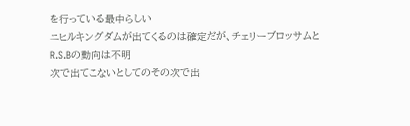を行っている最中らしい
ニヒルキングダムが出てくるのは確定だが、チェリーブロッサムと
R.S.Bの動向は不明
次で出てこないとしてのその次で出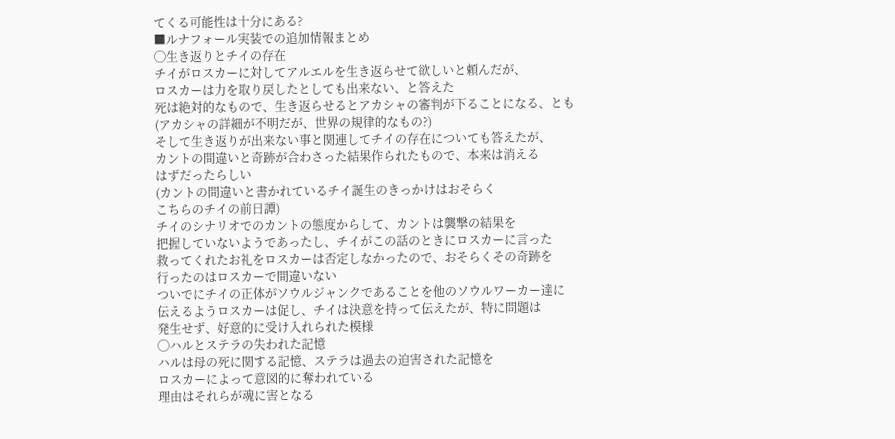てくる可能性は十分にある?
■ルナフォール実装での追加情報まとめ
◯生き返りとチイの存在
チイがロスカーに対してアルエルを生き返らせて欲しいと頼んだが、
ロスカーは力を取り戻したとしても出来ない、と答えた
死は絶対的なもので、生き返らせるとアカシャの審判が下ることになる、とも
(アカシャの詳細が不明だが、世界の規律的なもの?)
そして生き返りが出来ない事と関連してチイの存在についても答えたが、
カントの間違いと奇跡が合わさった結果作られたもので、本来は消える
はずだったらしい
(カントの間違いと書かれているチイ誕生のきっかけはおそらく
こちらのチイの前日譚)
チイのシナリオでのカントの態度からして、カントは襲撃の結果を
把握していないようであったし、チイがこの話のときにロスカーに言った
救ってくれたお礼をロスカーは否定しなかったので、おそらくその奇跡を
行ったのはロスカーで間違いない
ついでにチイの正体がソウルジャンクであることを他のソウルワーカー達に
伝えるようロスカーは促し、チイは決意を持って伝えたが、特に問題は
発生せず、好意的に受け入れられた模様
◯ハルとステラの失われた記憶
ハルは母の死に関する記憶、ステラは過去の迫害された記憶を
ロスカーによって意図的に奪われている
理由はそれらが魂に害となる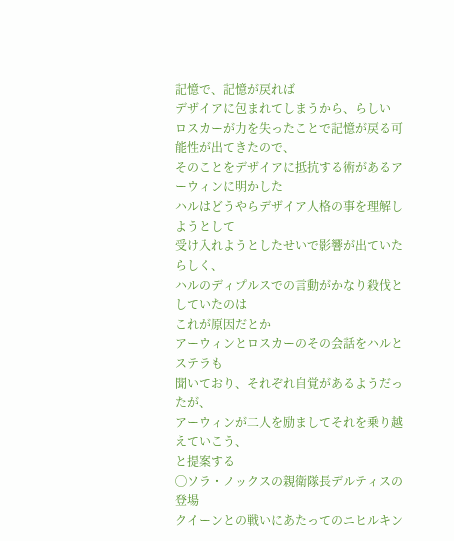記憶で、記憶が戻れば
デザイアに包まれてしまうから、らしい
ロスカーが力を失ったことで記憶が戻る可能性が出てきたので、
そのことをデザイアに抵抗する術があるアーウィンに明かした
ハルはどうやらデザイア人格の事を理解しようとして
受け入れようとしたせいで影響が出ていたらしく、
ハルのディプルスでの言動がかなり殺伐としていたのは
これが原因だとか
アーウィンとロスカーのその会話をハルとステラも
聞いており、それぞれ自覚があるようだったが、
アーウィンが二人を励ましてそれを乗り越えていこう、
と提案する
◯ソラ・ノックスの親衛隊長デルティスの登場
クイーンとの戦いにあたってのニヒルキン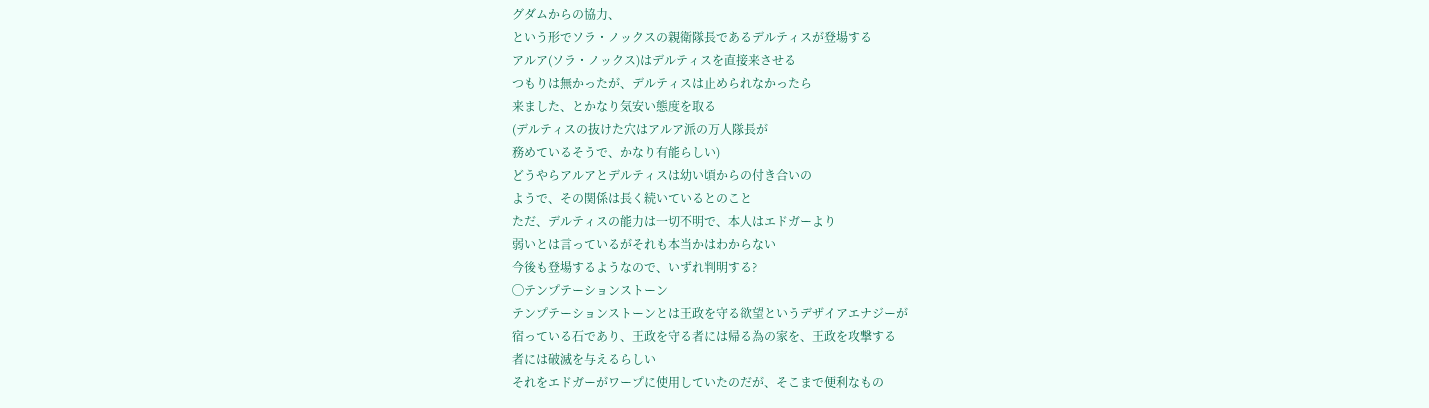グダムからの協力、
という形でソラ・ノックスの親衛隊長であるデルティスが登場する
アルア(ソラ・ノックス)はデルティスを直接来させる
つもりは無かったが、デルティスは止められなかったら
来ました、とかなり気安い態度を取る
(デルティスの抜けた穴はアルア派の万人隊長が
務めているそうで、かなり有能らしい)
どうやらアルアとデルティスは幼い頃からの付き合いの
ようで、その関係は長く続いているとのこと
ただ、デルティスの能力は一切不明で、本人はエドガーより
弱いとは言っているがそれも本当かはわからない
今後も登場するようなので、いずれ判明する?
◯テンプテーションストーン
テンプテーションストーンとは王政を守る欲望というデザイアエナジーが
宿っている石であり、王政を守る者には帰る為の家を、王政を攻撃する
者には破滅を与えるらしい
それをエドガーがワープに使用していたのだが、そこまで便利なもの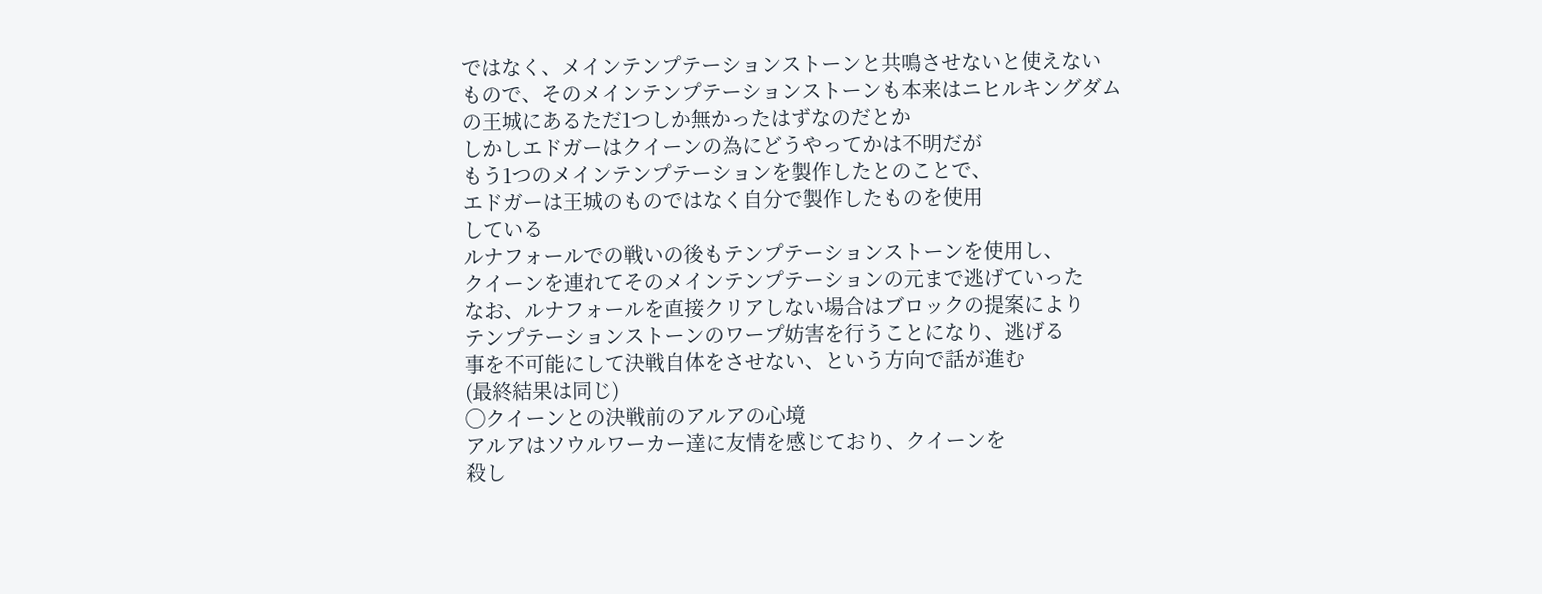ではなく、メインテンプテーションストーンと共鳴させないと使えない
もので、そのメインテンプテーションストーンも本来はニヒルキングダム
の王城にあるただ1つしか無かったはずなのだとか
しかしエドガーはクイーンの為にどうやってかは不明だが
もう1つのメインテンプテーションを製作したとのことで、
エドガーは王城のものではなく自分で製作したものを使用
している
ルナフォールでの戦いの後もテンプテーションストーンを使用し、
クイーンを連れてそのメインテンプテーションの元まで逃げていった
なお、ルナフォールを直接クリアしない場合はブロックの提案により
テンプテーションストーンのワープ妨害を行うことになり、逃げる
事を不可能にして決戦自体をさせない、という方向で話が進む
(最終結果は同じ)
◯クイーンとの決戦前のアルアの心境
アルアはソウルワーカー達に友情を感じており、クイーンを
殺し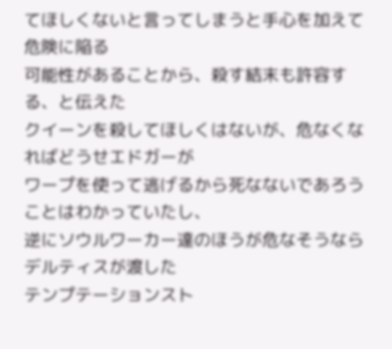てほしくないと言ってしまうと手心を加えて危険に陥る
可能性があることから、殺す結末も許容する、と伝えた
クイーンを殺してほしくはないが、危なくなればどうせエドガーが
ワープを使って逃げるから死なないであろうことはわかっていたし、
逆にソウルワーカー達のほうが危なそうならデルティスが渡した
テンプテーションスト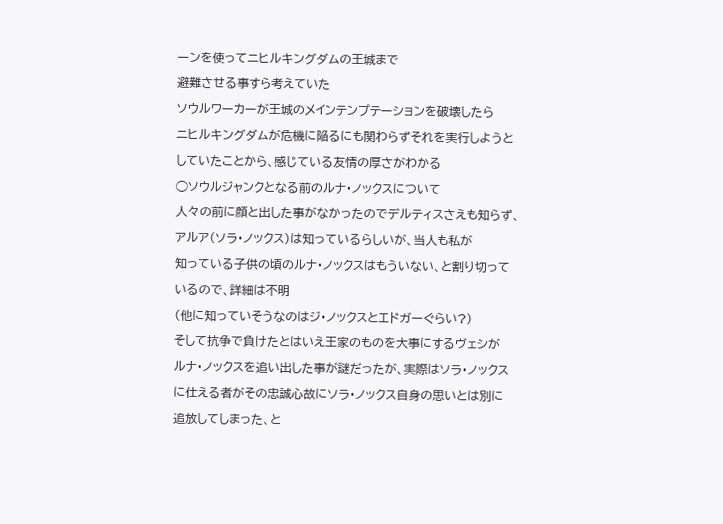ーンを使ってニヒルキングダムの王城まで
避難させる事すら考えていた
ソウルワーカーが王城のメインテンプテーションを破壊したら
ニヒルキングダムが危機に陥るにも関わらずそれを実行しようと
していたことから、感じている友情の厚さがわかる
◯ソウルジャンクとなる前のルナ・ノックスについて
人々の前に顔と出した事がなかったのでデルティスさえも知らず、
アルア(ソラ・ノックス)は知っているらしいが、当人も私が
知っている子供の頃のルナ・ノックスはもういない、と割り切って
いるので、詳細は不明
(他に知っていそうなのはジ・ノックスとエドガーぐらい?)
そして抗争で負けたとはいえ王家のものを大事にするヴェシが
ルナ・ノックスを追い出した事が謎だったが、実際はソラ・ノックス
に仕える者がその忠誠心故にソラ・ノックス自身の思いとは別に
追放してしまった、と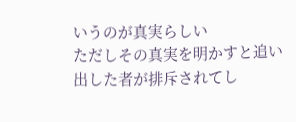いうのが真実らしい
ただしその真実を明かすと追い出した者が排斥されてし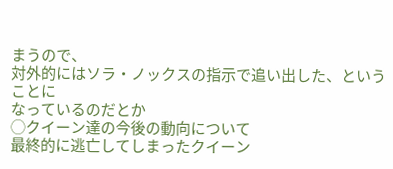まうので、
対外的にはソラ・ノックスの指示で追い出した、ということに
なっているのだとか
◯クイーン達の今後の動向について
最終的に逃亡してしまったクイーン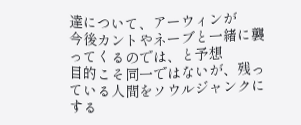達について、アーウィンが
今後カントやネーブと一緒に襲ってくるのでは、と予想
目的こそ同一ではないが、残っている人間をソウルジャンクに
する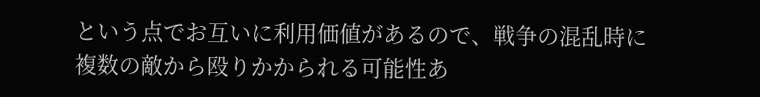という点でお互いに利用価値があるので、戦争の混乱時に
複数の敵から殴りかかられる可能性あ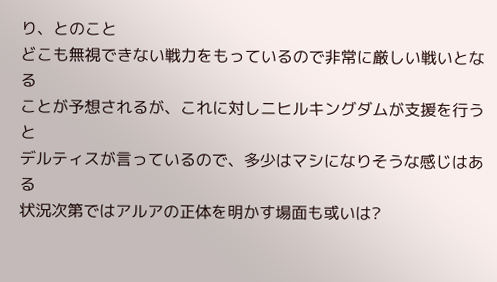り、とのこと
どこも無視できない戦力をもっているので非常に厳しい戦いとなる
ことが予想されるが、これに対しニヒルキングダムが支援を行うと
デルティスが言っているので、多少はマシになりそうな感じはある
状況次第ではアルアの正体を明かす場面も或いは?